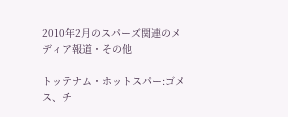2010年2月のスパーズ関連のメディア報道・その他

トッテナム・ホットスパー:ゴメス、チ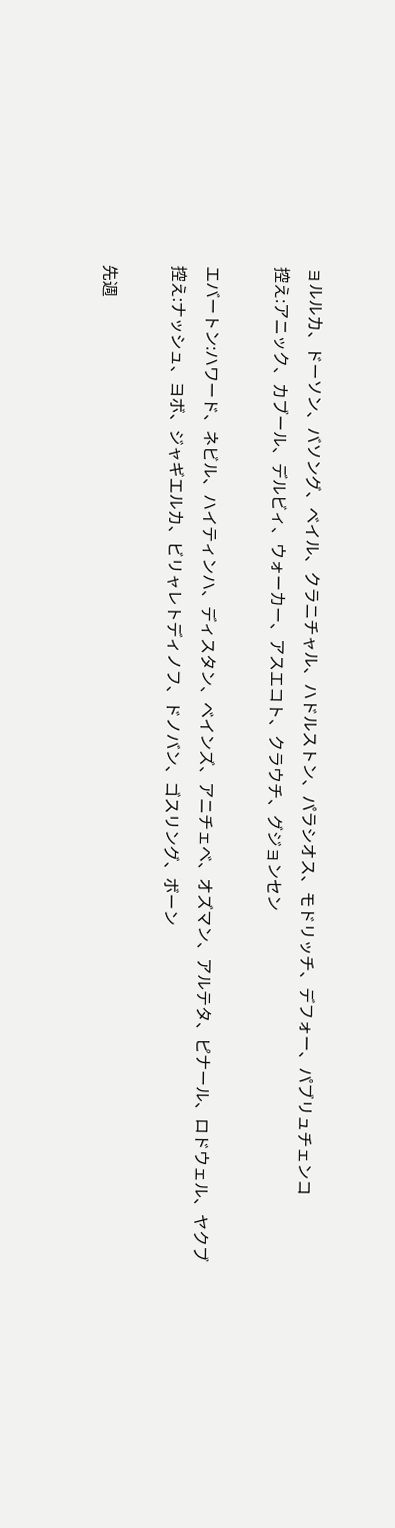ョルルカ、ドーソン、バソング、ベイル、クラニチャル、ハドルストン、パラシオス、モドリッチ、デフォー、パブリュチェンコ
控え:アニック、カブール、デルビィ、ウォーカー、アスエコト、クラウチ、グジョンセン

エバートン:ハワード、ネビル、ハイティンハ、ディスタン、ベインズ、アニチェベ、オズマン、アルテタ、ピナール、ロドウェル、ヤクブ
控え:ナッシュ、ヨボ、ジャギエルカ、ビリャレトディノフ、ドノバン、ゴスリング、ボーン

先週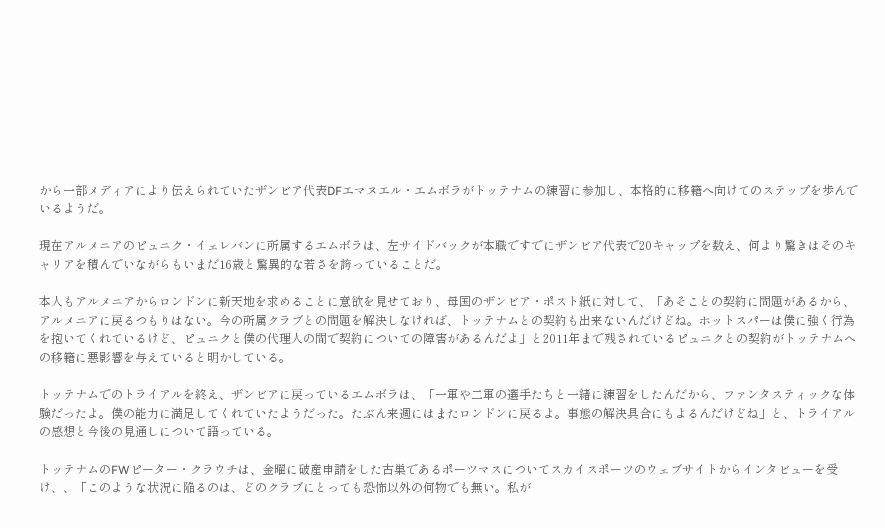から一部メディアにより伝えられていたザンビア代表DFエマヌエル・エムボラがトッテナムの練習に参加し、本格的に移籍へ向けてのステップを歩んでいるようだ。

現在アルメニアのピュニク・イェレバンに所属するエムボラは、左サイドバックが本職ですでにザンビア代表で20キャップを数え、何より驚きはそのキャリアを積んでいながらもいまだ16歳と驚異的な若さを誇っていることだ。

本人もアルメニアからロンドンに新天地を求めることに意欲を見せており、母国のザンビア・ポスト紙に対して、「あそことの契約に問題があるから、アルメニアに戻るつもりはない。今の所属クラブとの問題を解決しなければ、トッテナムとの契約も出来ないんだけどね。ホットスパーは僕に強く行為を抱いてくれているけど、ピュニクと僕の代理人の間で契約についての障害があるんだよ」と2011年まで残されているピュニクとの契約がトッテナムへの移籍に悪影響を与えていると明かしている。

トッテナムでのトライアルを終え、ザンビアに戻っているエムボラは、「一軍や二軍の選手たちと一緖に練習をしたんだから、ファンタスティックな体験だったよ。僕の能力に満足してくれていたようだった。たぶん来週にはまたロンドンに戻るよ。事態の解決具合にもよるんだけどね」と、トライアルの感想と今後の見通しについて語っている。

トッテナムのFWピーター・クラウチは、金曜に破産申請をした古巣であるポーツマスについてスカイスポーツのウェブサイトからインタビューを受け、、「このような状況に陥るのは、どのクラブにとっても恐怖以外の何物でも無い。私が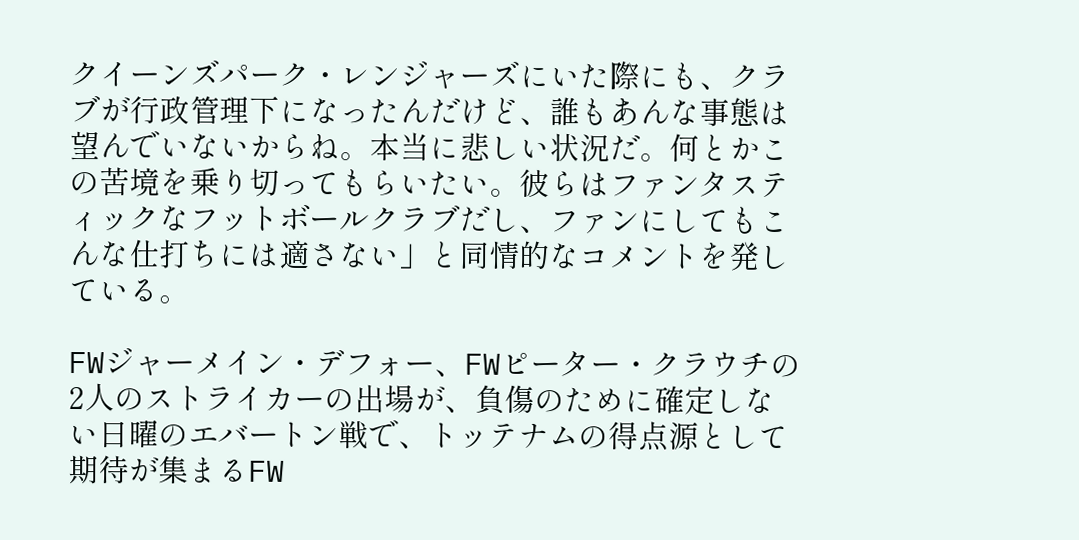クイーンズパーク・レンジャーズにいた際にも、クラブが行政管理下になったんだけど、誰もあんな事態は望んでいないからね。本当に悲しい状況だ。何とかこの苦境を乗り切ってもらいたい。彼らはファンタスティックなフットボールクラブだし、ファンにしてもこんな仕打ちには適さない」と同情的なコメントを発している。

FWジャーメイン・デフォー、FWピーター・クラウチの2人のストライカーの出場が、負傷のために確定しない日曜のエバートン戦で、トッテナムの得点源として期待が集まるFW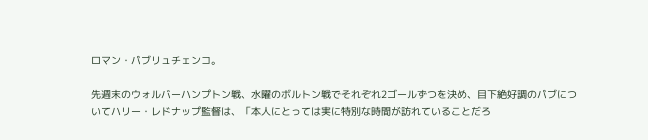ロマン・パブリュチェンコ。

先週末のウォルバーハンプトン戦、水曜のボルトン戦でそれぞれ2ゴールずつを決め、目下絶好調のパブについてハリー・レドナップ監督は、「本人にとっては実に特別な時間が訪れていることだろ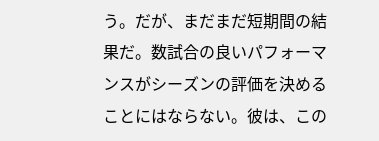う。だが、まだまだ短期間の結果だ。数試合の良いパフォーマンスがシーズンの評価を決めることにはならない。彼は、この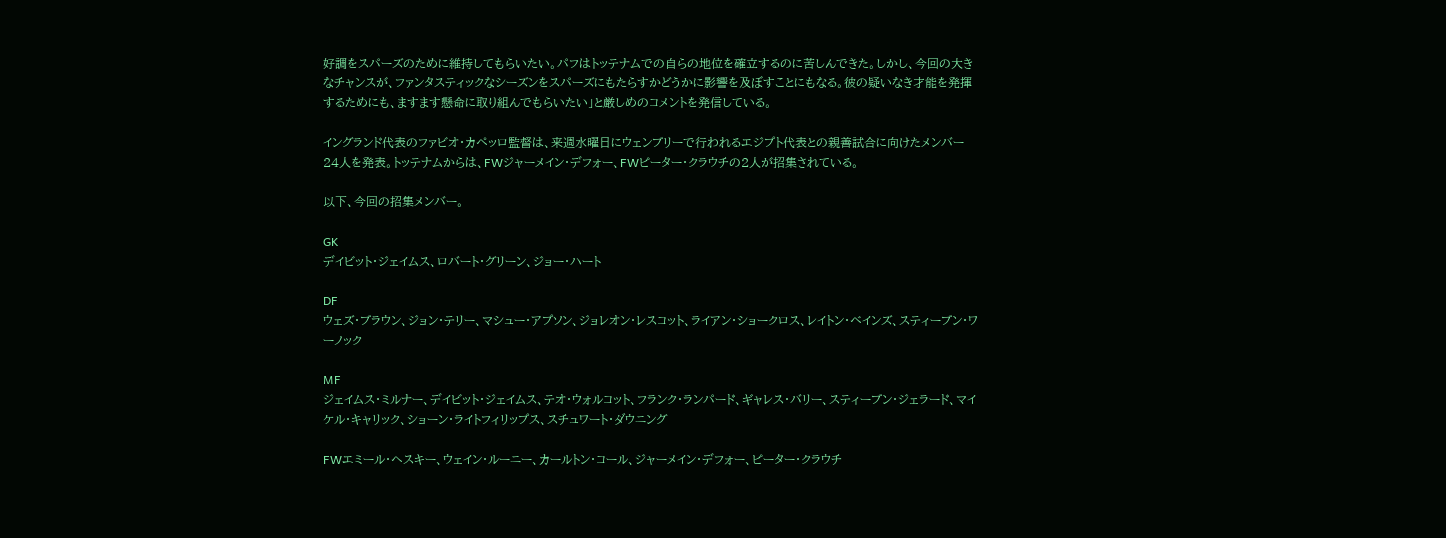好調をスパーズのために維持してもらいたい。パフはトッテナムでの自らの地位を確立するのに苦しんできた。しかし、今回の大きなチャンスが、ファンタスティックなシーズンをスパーズにもたらすかどうかに影響を及ぼすことにもなる。彼の疑いなき才能を発揮するためにも、ますます懸命に取り組んでもらいたい」と厳しめのコメントを発信している。

イングランド代表のファビオ・カペッロ監督は、来週水曜日にウェンブリーで行われるエジプト代表との親善試合に向けたメンバー24人を発表。トッテナムからは、FWジャーメイン・デフォー、FWピーター・クラウチの2人が招集されている。

以下、今回の招集メンバー。

GK
デイビット・ジェイムス、ロバート・グリーン、ジョー・ハート

DF
ウェズ・ブラウン、ジョン・テリー、マシュー・アプソン、ジョレオン・レスコット、ライアン・ショークロス、レイトン・ベインズ、スティーブン・ワーノック

MF
ジェイムス・ミルナー、デイビット・ジェイムス、テオ・ウォルコット、フランク・ランパード、ギャレス・バリー、スティーブン・ジェラード、マイケル・キャリック、ショーン・ライトフィリップス、スチュワート・ダウニング

FWエミール・ヘスキー、ウェイン・ルーニー、カールトン・コール、ジャーメイン・デフォー、ピーター・クラウチ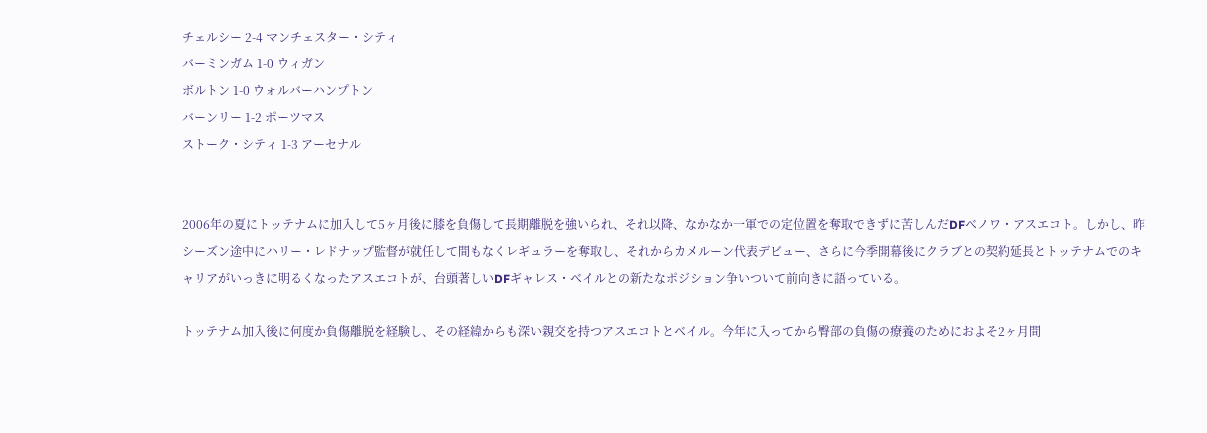チェルシー 2-4 マンチェスター・シティ
バーミンガム 1-0 ウィガン
ボルトン 1-0 ウォルバーハンプトン
バーンリー 1-2 ポーツマス
ストーク・シティ 1-3 アーセナル


2006年の夏にトッテナムに加入して5ヶ月後に膝を負傷して長期離脱を強いられ、それ以降、なかなか一軍での定位置を奪取できずに苦しんだDFベノワ・アスエコト。しかし、昨シーズン途中にハリー・レドナップ監督が就任して間もなくレギュラーを奪取し、それからカメルーン代表デビュー、さらに今季開幕後にクラブとの契約延長とトッテナムでのキャリアがいっきに明るくなったアスエコトが、台頭著しいDFギャレス・ベイルとの新たなポジション争いついて前向きに語っている。

トッテナム加入後に何度か負傷離脱を経験し、その経緯からも深い親交を持つアスエコトとベイル。今年に入ってから臀部の負傷の療養のためにおよそ2ヶ月間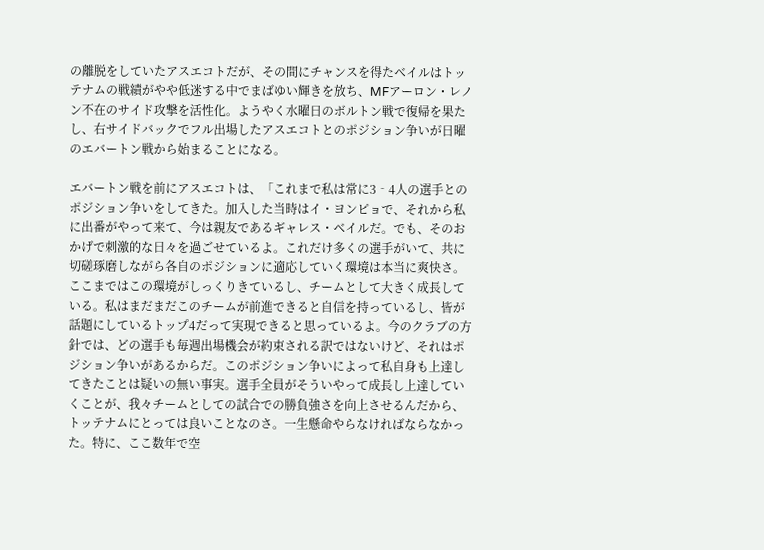の離脱をしていたアスエコトだが、その間にチャンスを得たベイルはトッテナムの戦績がやや低迷する中でまばゆい輝きを放ち、MFアーロン・レノン不在のサイド攻撃を活性化。ようやく水曜日のボルトン戦で復帰を果たし、右サイドバックでフル出場したアスエコトとのポジション争いが日曜のエバートン戦から始まることになる。

エバートン戦を前にアスエコトは、「これまで私は常に3‐4人の選手とのポジション争いをしてきた。加入した当時はイ・ヨンピョで、それから私に出番がやって来て、今は親友であるギャレス・ベイルだ。でも、そのおかげで刺激的な日々を過ごせているよ。これだけ多くの選手がいて、共に切磋琢磨しながら各自のポジションに適応していく環境は本当に爽快さ。ここまではこの環境がしっくりきているし、チームとして大きく成長している。私はまだまだこのチームが前進できると自信を持っているし、皆が話題にしているトップ4だって実現できると思っているよ。今のクラブの方針では、どの選手も毎週出場機会が約束される訳ではないけど、それはポジション争いがあるからだ。このポジション争いによって私自身も上達してきたことは疑いの無い事実。選手全員がそういやって成長し上達していくことが、我々チームとしての試合での勝負強さを向上させるんだから、トッテナムにとっては良いことなのさ。一生懸命やらなければならなかった。特に、ここ数年で空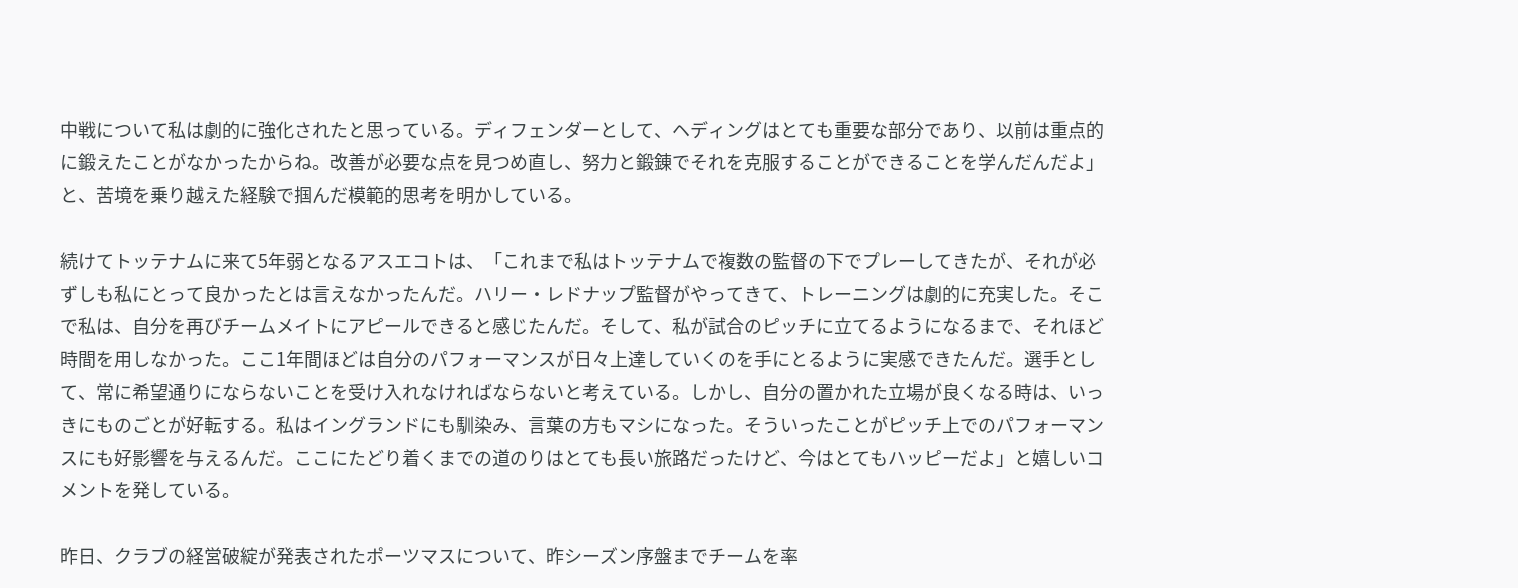中戦について私は劇的に強化されたと思っている。ディフェンダーとして、ヘディングはとても重要な部分であり、以前は重点的に鍛えたことがなかったからね。改善が必要な点を見つめ直し、努力と鍛錬でそれを克服することができることを学んだんだよ」と、苦境を乗り越えた経験で掴んだ模範的思考を明かしている。

続けてトッテナムに来て5年弱となるアスエコトは、「これまで私はトッテナムで複数の監督の下でプレーしてきたが、それが必ずしも私にとって良かったとは言えなかったんだ。ハリー・レドナップ監督がやってきて、トレーニングは劇的に充実した。そこで私は、自分を再びチームメイトにアピールできると感じたんだ。そして、私が試合のピッチに立てるようになるまで、それほど時間を用しなかった。ここ1年間ほどは自分のパフォーマンスが日々上達していくのを手にとるように実感できたんだ。選手として、常に希望通りにならないことを受け入れなければならないと考えている。しかし、自分の置かれた立場が良くなる時は、いっきにものごとが好転する。私はイングランドにも馴染み、言葉の方もマシになった。そういったことがピッチ上でのパフォーマンスにも好影響を与えるんだ。ここにたどり着くまでの道のりはとても長い旅路だったけど、今はとてもハッピーだよ」と嬉しいコメントを発している。

昨日、クラブの経営破綻が発表されたポーツマスについて、昨シーズン序盤までチームを率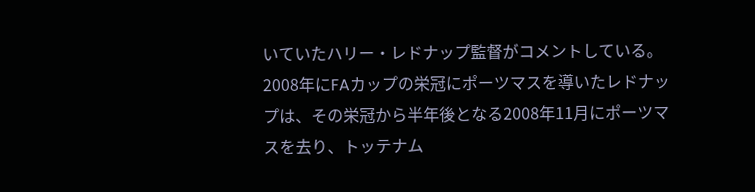いていたハリー・レドナップ監督がコメントしている。2008年にFAカップの栄冠にポーツマスを導いたレドナップは、その栄冠から半年後となる2008年11月にポーツマスを去り、トッテナム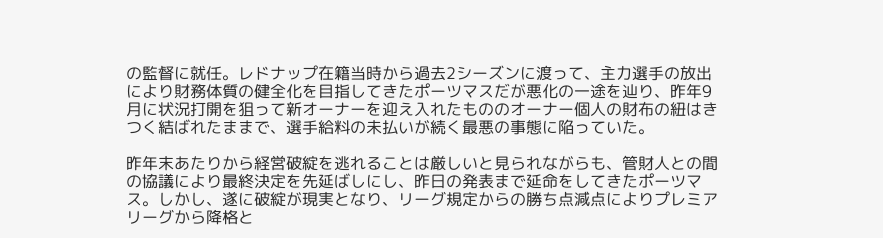の監督に就任。レドナップ在籍当時から過去2シーズンに渡って、主力選手の放出により財務体質の健全化を目指してきたポーツマスだが悪化の一途を辿り、昨年9月に状況打開を狙って新オーナーを迎え入れたもののオーナー個人の財布の紐はきつく結ばれたままで、選手給料の未払いが続く最悪の事態に陥っていた。

昨年末あたりから経営破綻を逃れることは厳しいと見られながらも、管財人との間の協議により最終決定を先延ばしにし、昨日の発表まで延命をしてきたポーツマス。しかし、遂に破綻が現実となり、リーグ規定からの勝ち点減点によりプレミアリーグから降格と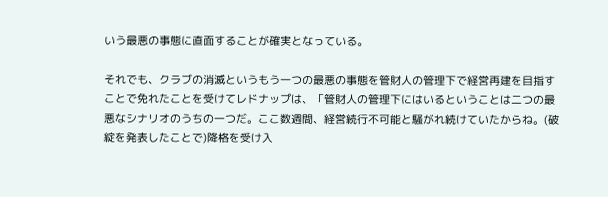いう最悪の事態に直面することが確実となっている。

それでも、クラブの消滅というもう一つの最悪の事態を管財人の管理下で経営再建を目指すことで免れたことを受けてレドナップは、「管財人の管理下にはいるということは二つの最悪なシナリオのうちの一つだ。ここ数週間、経営続行不可能と騒がれ続けていたからね。(破綻を発表したことで)降格を受け入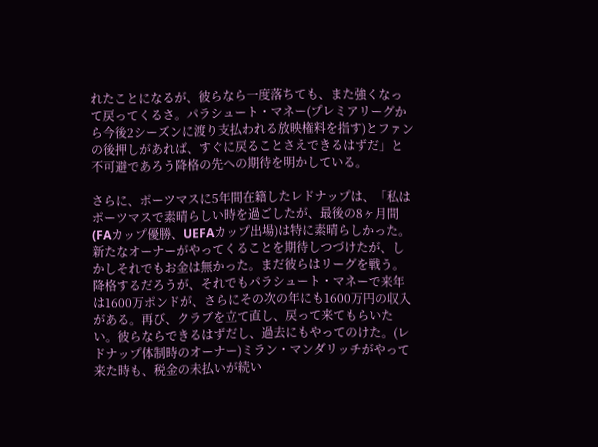れたことになるが、彼らなら一度落ちても、また強くなって戻ってくるさ。パラシュート・マネー(プレミアリーグから今後2シーズンに渡り支払われる放映権料を指す)とファンの後押しがあれば、すぐに戻ることさえできるはずだ」と不可避であろう降格の先への期待を明かしている。

さらに、ポーツマスに5年間在籍したレドナップは、「私はポーツマスで素晴らしい時を過ごしたが、最後の8ヶ月間(FAカップ優勝、UEFAカップ出場)は特に素晴らしかった。新たなオーナーがやってくることを期待しつづけたが、しかしそれでもお金は無かった。まだ彼らはリーグを戦う。降格するだろうが、それでもパラシュート・マネーで来年は1600万ポンドが、さらにその次の年にも1600万円の収入がある。再び、クラブを立て直し、戻って来てもらいたい。彼らならできるはずだし、過去にもやってのけた。(レドナップ体制時のオーナー)ミラン・マンダリッチがやって来た時も、税金の未払いが続い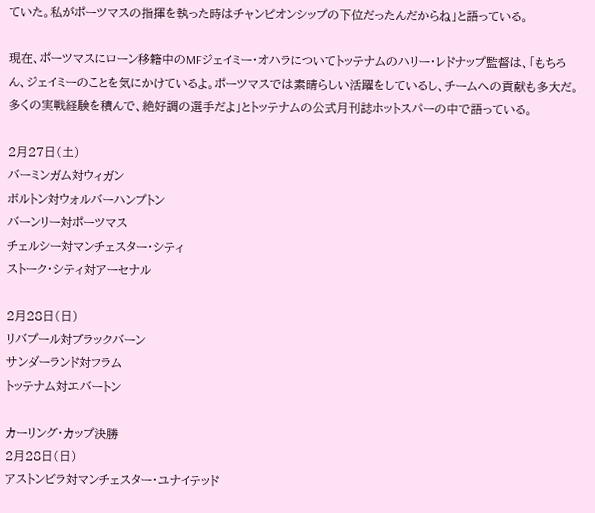ていた。私がポーツマスの指揮を執った時はチャンピオンシップの下位だったんだからね」と語っている。

現在、ポーツマスにローン移籍中のMFジェイミー・オハラについてトッテナムのハリー・レドナップ監督は、「もちろん、ジェイミーのことを気にかけているよ。ポーツマスでは素晴らしい活躍をしているし、チームへの貢献も多大だ。多くの実戦経験を積んで、絶好調の選手だよ」とトッテナムの公式月刊誌ホットスパーの中で語っている。

2月27日(土)
バーミンガム対ウィガン
ボルトン対ウォルバーハンプトン
バーンリー対ポーツマス
チェルシー対マンチェスター・シティ
ストーク・シティ対アーセナル

2月28日(日)
リバプール対ブラックバーン
サンダーランド対フラム
トッテナム対エバートン

カーリング・カップ決勝
2月28日(日)
アストンビラ対マンチェスター・ユナイテッド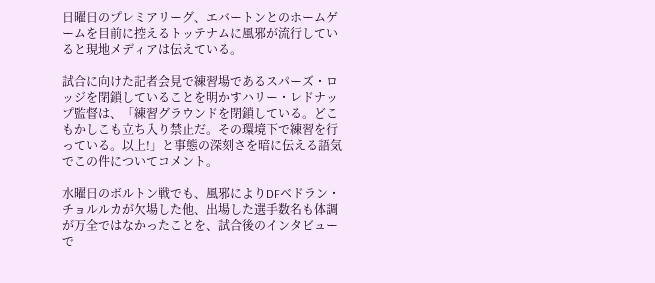日曜日のプレミアリーグ、エバートンとのホームゲームを目前に控えるトッテナムに風邪が流行していると現地メディアは伝えている。

試合に向けた記者会見で練習場であるスパーズ・ロッジを閉鎖していることを明かすハリー・レドナップ監督は、「練習グラウンドを閉鎖している。どこもかしこも立ち入り禁止だ。その環境下で練習を行っている。以上!」と事態の深刻さを暗に伝える語気でこの件についてコメント。

水曜日のボルトン戦でも、風邪によりDFベドラン・チョルルカが欠場した他、出場した選手数名も体調が万全ではなかったことを、試合後のインタビューで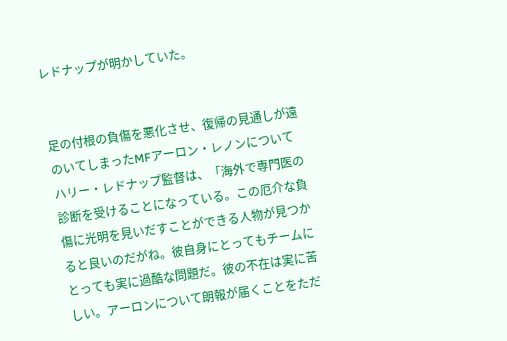レドナップが明かしていた。


足の付根の負傷を悪化させ、復帰の見通しが遠のいてしまったMFアーロン・レノンについてハリー・レドナップ監督は、「海外で専門医の診断を受けることになっている。この厄介な負傷に光明を見いだすことができる人物が見つかると良いのだがね。彼自身にとってもチームにとっても実に過酷な問題だ。彼の不在は実に苦しい。アーロンについて朗報が届くことをただ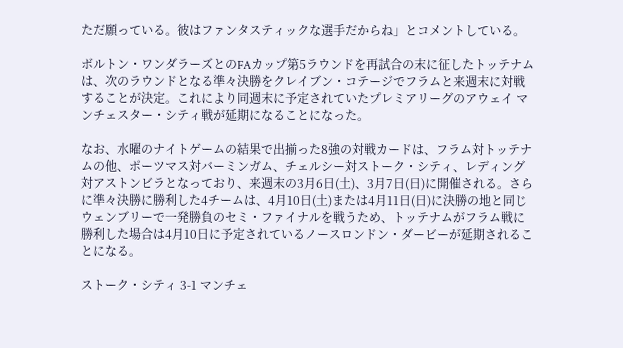ただ願っている。彼はファンタスティックな選手だからね」とコメントしている。

ボルトン・ワンダラーズとのFAカップ第5ラウンドを再試合の末に征したトッテナムは、次のラウンドとなる準々決勝をクレイブン・コテージでフラムと来週末に対戦することが決定。これにより同週末に予定されていたプレミアリーグのアウェイ マンチェスター・シティ戦が延期になることになった。

なお、水曜のナイトゲームの結果で出揃った8強の対戦カードは、フラム対トッテナムの他、ポーツマス対バーミンガム、チェルシー対ストーク・シティ、レディング対アストンビラとなっており、来週末の3月6日(土)、3月7日(日)に開催される。さらに準々決勝に勝利した4チームは、4月10日(土)または4月11日(日)に決勝の地と同じウェンブリーで一発勝負のセミ・ファイナルを戦うため、トッテナムがフラム戦に勝利した場合は4月10日に予定されているノースロンドン・ダービーが延期されることになる。

ストーク・シティ 3-1 マンチェ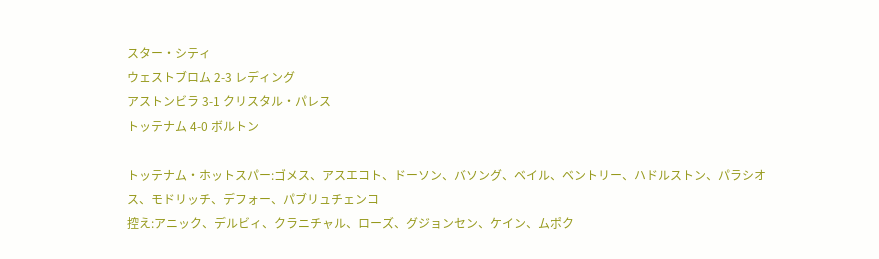スター・シティ
ウェストブロム 2-3 レディング
アストンビラ 3-1 クリスタル・パレス
トッテナム 4-0 ボルトン

トッテナム・ホットスパー:ゴメス、アスエコト、ドーソン、バソング、ベイル、ベントリー、ハドルストン、パラシオス、モドリッチ、デフォー、パブリュチェンコ
控え:アニック、デルビィ、クラニチャル、ローズ、グジョンセン、ケイン、ムポク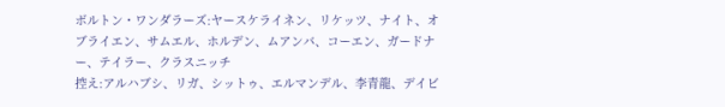ボルトン・ワンダラーズ:ヤースケライネン、リケッツ、ナイト、オブライエン、サムエル、ホルデン、ムアンバ、コーエン、ガードナー、テイラー、クラスニッチ
控え:アルハブシ、リガ、シットゥ、エルマンデル、李青龍、デイビ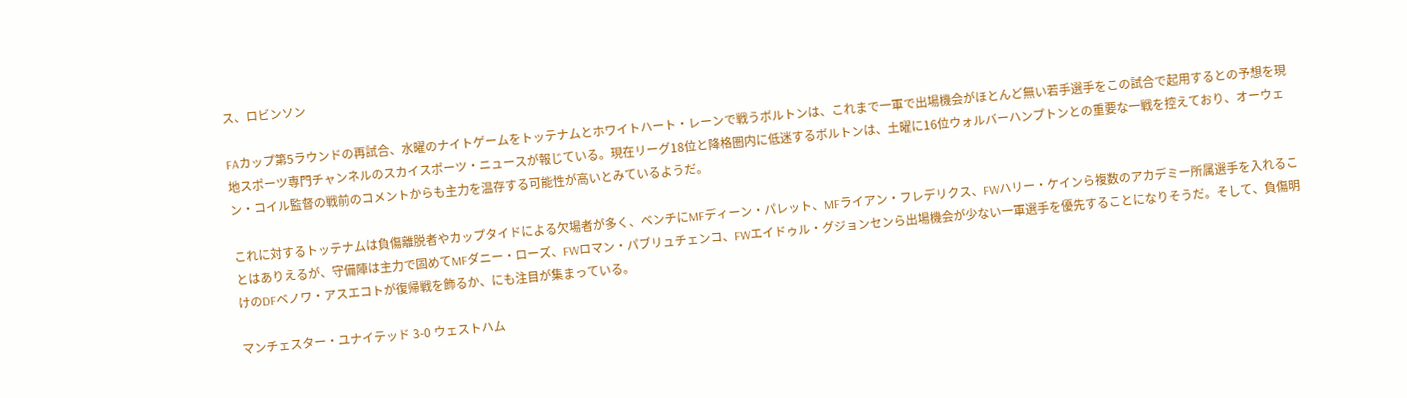ス、ロビンソン

FAカップ第5ラウンドの再試合、水曜のナイトゲームをトッテナムとホワイトハート・レーンで戦うボルトンは、これまで一軍で出場機会がほとんど無い若手選手をこの試合で起用するとの予想を現地スポーツ専門チャンネルのスカイスポーツ・ニュースが報じている。現在リーグ18位と降格圏内に低迷するボルトンは、土曜に16位ウォルバーハンプトンとの重要な一戦を控えており、オーウェン・コイル監督の戦前のコメントからも主力を温存する可能性が高いとみているようだ。

これに対するトッテナムは負傷離脱者やカップタイドによる欠場者が多く、ベンチにMFディーン・パレット、MFライアン・フレデリクス、FWハリー・ケインら複数のアカデミー所属選手を入れることはありえるが、守備陣は主力で固めてMFダニー・ローズ、FWロマン・パブリュチェンコ、FWエイドゥル・グジョンセンら出場機会が少ない一軍選手を優先することになりそうだ。そして、負傷明けのDFベノワ・アスエコトが復帰戦を飾るか、にも注目が集まっている。

マンチェスター・ユナイテッド 3-0 ウェストハム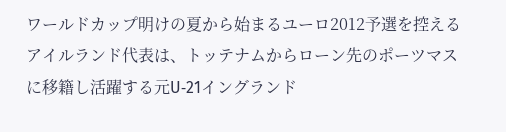ワールドカップ明けの夏から始まるユーロ2012予選を控えるアイルランド代表は、トッテナムからローン先のポーツマスに移籍し活躍する元U‐21イングランド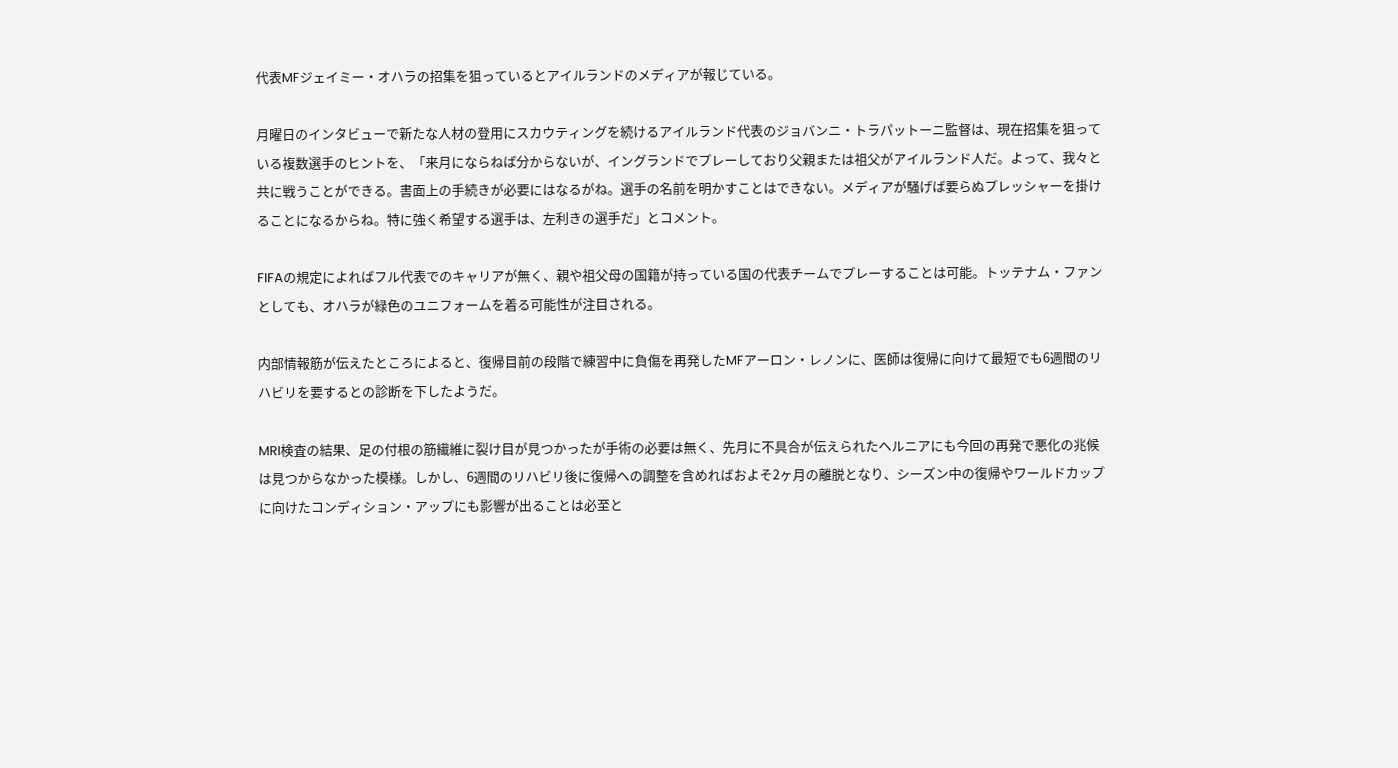代表MFジェイミー・オハラの招集を狙っているとアイルランドのメディアが報じている。

月曜日のインタビューで新たな人材の登用にスカウティングを続けるアイルランド代表のジョバンニ・トラパットーニ監督は、現在招集を狙っている複数選手のヒントを、「来月にならねば分からないが、イングランドでプレーしており父親または祖父がアイルランド人だ。よって、我々と共に戦うことができる。書面上の手続きが必要にはなるがね。選手の名前を明かすことはできない。メディアが騒げば要らぬプレッシャーを掛けることになるからね。特に強く希望する選手は、左利きの選手だ」とコメント。

FIFAの規定によればフル代表でのキャリアが無く、親や祖父母の国籍が持っている国の代表チームでプレーすることは可能。トッテナム・ファンとしても、オハラが緑色のユニフォームを着る可能性が注目される。

内部情報筋が伝えたところによると、復帰目前の段階で練習中に負傷を再発したMFアーロン・レノンに、医師は復帰に向けて最短でも6週間のリハビリを要するとの診断を下したようだ。

MRI検査の結果、足の付根の筋繊維に裂け目が見つかったが手術の必要は無く、先月に不具合が伝えられたヘルニアにも今回の再発で悪化の兆候は見つからなかった模様。しかし、6週間のリハビリ後に復帰への調整を含めればおよそ2ヶ月の離脱となり、シーズン中の復帰やワールドカップに向けたコンディション・アップにも影響が出ることは必至と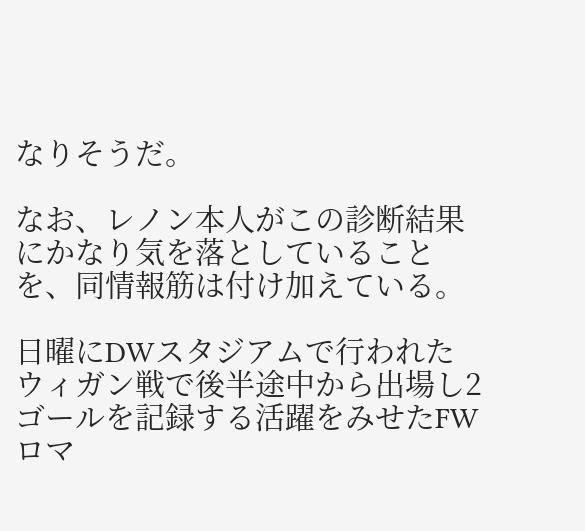なりそうだ。

なお、レノン本人がこの診断結果にかなり気を落としていることを、同情報筋は付け加えている。

日曜にDWスタジアムで行われたウィガン戦で後半途中から出場し2ゴールを記録する活躍をみせたFWロマ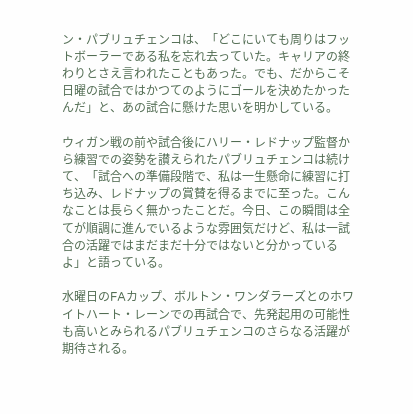ン・パブリュチェンコは、「どこにいても周りはフットボーラーである私を忘れ去っていた。キャリアの終わりとさえ言われたこともあった。でも、だからこそ日曜の試合ではかつてのようにゴールを決めたかったんだ」と、あの試合に懸けた思いを明かしている。

ウィガン戦の前や試合後にハリー・レドナップ監督から練習での姿勢を讃えられたパブリュチェンコは続けて、「試合への準備段階で、私は一生懸命に練習に打ち込み、レドナップの賞賛を得るまでに至った。こんなことは長らく無かったことだ。今日、この瞬間は全てが順調に進んでいるような雰囲気だけど、私は一試合の活躍ではまだまだ十分ではないと分かっているよ」と語っている。

水曜日のFAカップ、ボルトン・ワンダラーズとのホワイトハート・レーンでの再試合で、先発起用の可能性も高いとみられるパブリュチェンコのさらなる活躍が期待される。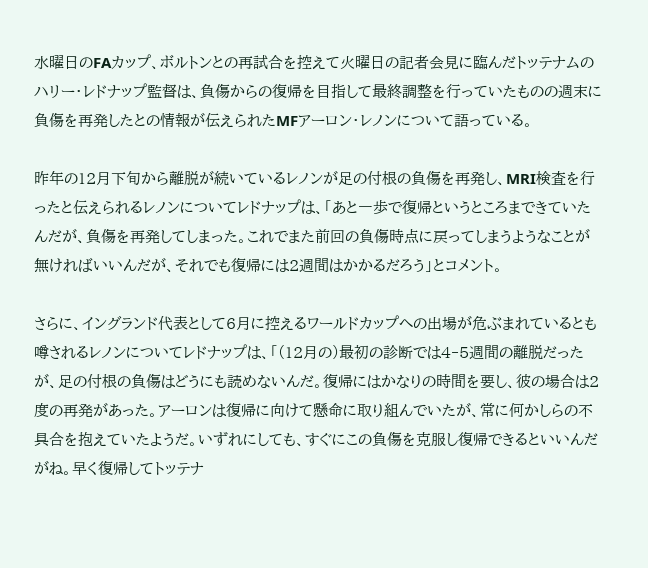水曜日のFAカップ、ボルトンとの再試合を控えて火曜日の記者会見に臨んだトッテナムのハリー・レドナップ監督は、負傷からの復帰を目指して最終調整を行っていたものの週末に負傷を再発したとの情報が伝えられたMFアーロン・レノンについて語っている。

昨年の12月下旬から離脱が続いているレノンが足の付根の負傷を再発し、MRI検査を行ったと伝えられるレノンについてレドナップは、「あと一歩で復帰というところまできていたんだが、負傷を再発してしまった。これでまた前回の負傷時点に戻ってしまうようなことが無ければいいんだが、それでも復帰には2週間はかかるだろう」とコメント。

さらに、イングランド代表として6月に控えるワールドカップへの出場が危ぶまれているとも噂されるレノンについてレドナップは、「(12月の)最初の診断では4‐5週間の離脱だったが、足の付根の負傷はどうにも読めないんだ。復帰にはかなりの時間を要し、彼の場合は2度の再発があった。アーロンは復帰に向けて懸命に取り組んでいたが、常に何かしらの不具合を抱えていたようだ。いずれにしても、すぐにこの負傷を克服し復帰できるといいんだがね。早く復帰してトッテナ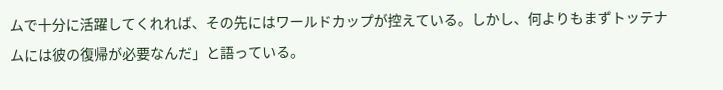ムで十分に活躍してくれれば、その先にはワールドカップが控えている。しかし、何よりもまずトッテナムには彼の復帰が必要なんだ」と語っている。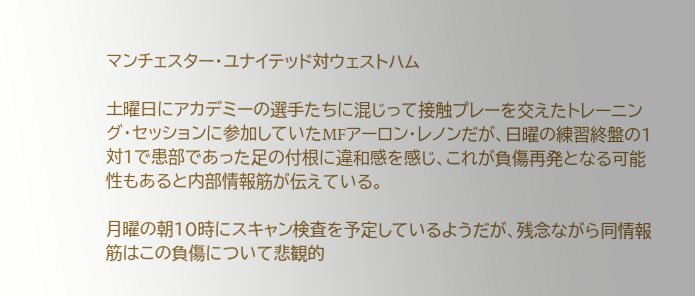マンチェスター・ユナイテッド対ウェストハム

土曜日にアカデミーの選手たちに混じって接触プレーを交えたトレーニング・セッションに参加していたMFアーロン・レノンだが、日曜の練習終盤の1対1で患部であった足の付根に違和感を感じ、これが負傷再発となる可能性もあると内部情報筋が伝えている。

月曜の朝10時にスキャン検査を予定しているようだが、残念ながら同情報筋はこの負傷について悲観的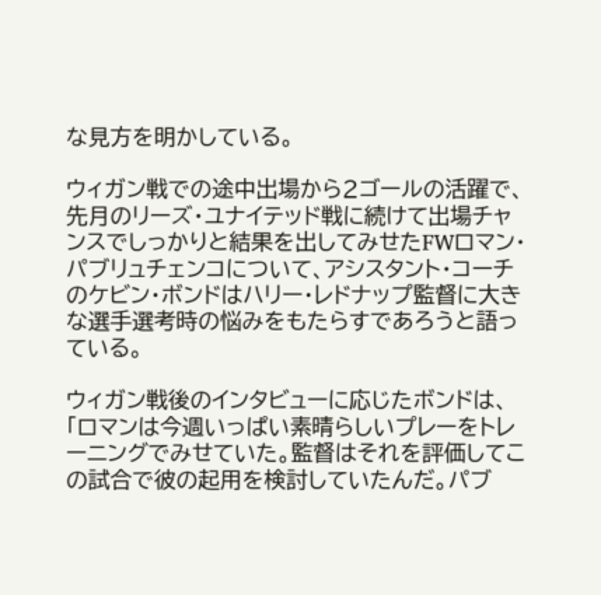な見方を明かしている。

ウィガン戦での途中出場から2ゴールの活躍で、先月のリーズ・ユナイテッド戦に続けて出場チャンスでしっかりと結果を出してみせたFWロマン・パブリュチェンコについて、アシスタント・コーチのケビン・ボンドはハリー・レドナップ監督に大きな選手選考時の悩みをもたらすであろうと語っている。

ウィガン戦後のインタビューに応じたボンドは、「ロマンは今週いっぱい素晴らしいプレーをトレーニングでみせていた。監督はそれを評価してこの試合で彼の起用を検討していたんだ。パブ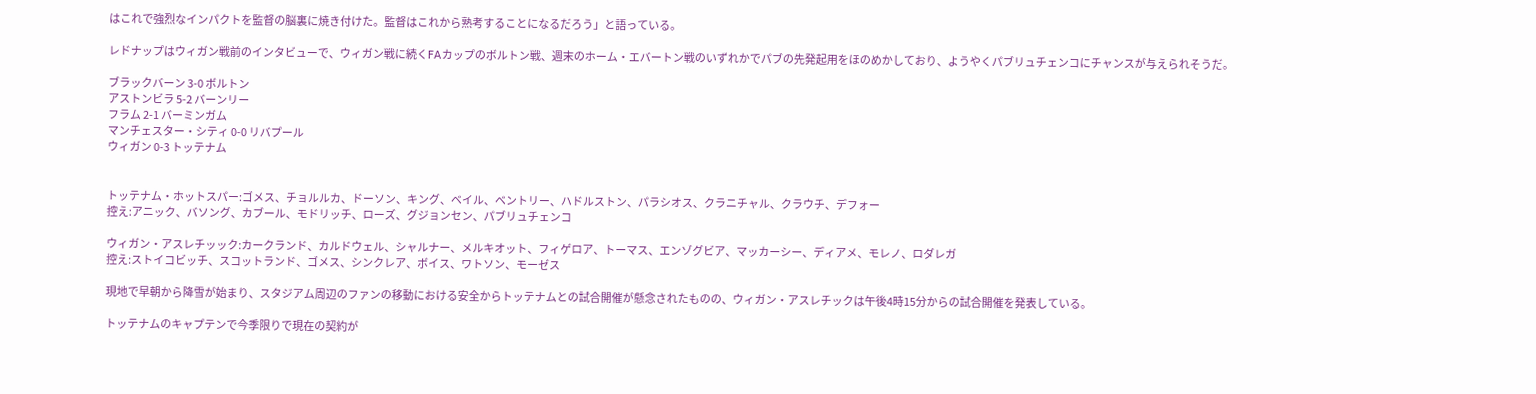はこれで強烈なインパクトを監督の脳裏に焼き付けた。監督はこれから熟考することになるだろう」と語っている。

レドナップはウィガン戦前のインタビューで、ウィガン戦に続くFAカップのボルトン戦、週末のホーム・エバートン戦のいずれかでパブの先発起用をほのめかしており、ようやくパブリュチェンコにチャンスが与えられそうだ。

ブラックバーン 3-0 ボルトン
アストンビラ 5-2 バーンリー
フラム 2-1 バーミンガム
マンチェスター・シティ 0-0 リバプール
ウィガン 0-3 トッテナム


トッテナム・ホットスパー:ゴメス、チョルルカ、ドーソン、キング、ベイル、ベントリー、ハドルストン、パラシオス、クラニチャル、クラウチ、デフォー
控え:アニック、バソング、カブール、モドリッチ、ローズ、グジョンセン、パブリュチェンコ

ウィガン・アスレチッック:カークランド、カルドウェル、シャルナー、メルキオット、フィゲロア、トーマス、エンゾグビア、マッカーシー、ディアメ、モレノ、ロダレガ
控え:ストイコビッチ、スコットランド、ゴメス、シンクレア、ボイス、ワトソン、モーゼス

現地で早朝から降雪が始まり、スタジアム周辺のファンの移動における安全からトッテナムとの試合開催が懸念されたものの、ウィガン・アスレチックは午後4時15分からの試合開催を発表している。

トッテナムのキャプテンで今季限りで現在の契約が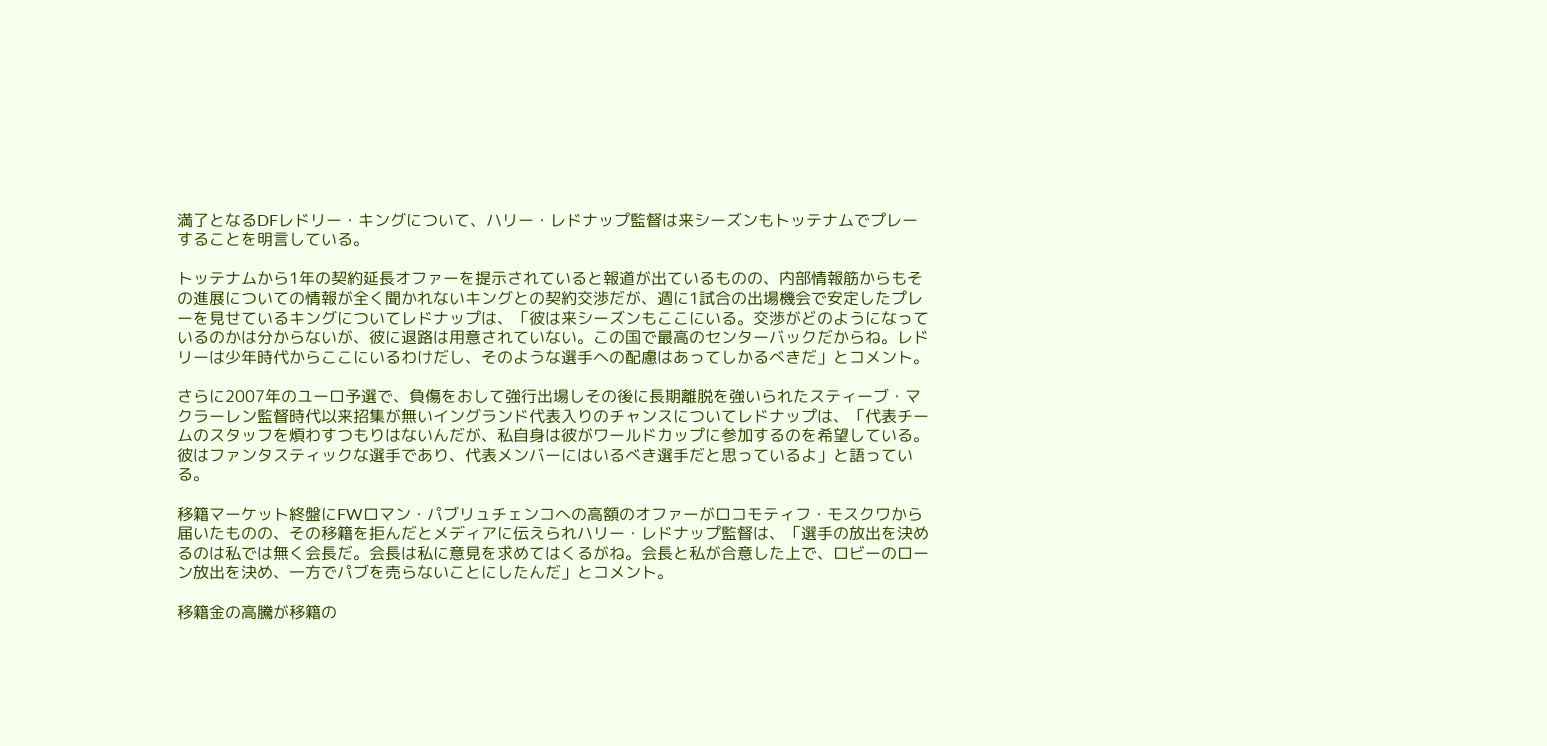満了となるDFレドリー・キングについて、ハリー・レドナップ監督は来シーズンもトッテナムでプレーすることを明言している。

トッテナムから1年の契約延長オファーを提示されていると報道が出ているものの、内部情報筋からもその進展についての情報が全く聞かれないキングとの契約交渉だが、週に1試合の出場機会で安定したプレーを見せているキングについてレドナップは、「彼は来シーズンもここにいる。交渉がどのようになっているのかは分からないが、彼に退路は用意されていない。この国で最高のセンターバックだからね。レドリーは少年時代からここにいるわけだし、そのような選手への配慮はあってしかるべきだ」とコメント。

さらに2007年のユーロ予選で、負傷をおして強行出場しその後に長期離脱を強いられたスティーブ・マクラーレン監督時代以来招集が無いイングランド代表入りのチャンスについてレドナップは、「代表チームのスタッフを煩わすつもりはないんだが、私自身は彼がワールドカップに参加するのを希望している。彼はファンタスティックな選手であり、代表メンバーにはいるべき選手だと思っているよ」と語っている。

移籍マーケット終盤にFWロマン・パブリュチェンコへの高額のオファーがロコモティフ・モスクワから届いたものの、その移籍を拒んだとメディアに伝えられハリー・レドナップ監督は、「選手の放出を決めるのは私では無く会長だ。会長は私に意見を求めてはくるがね。会長と私が合意した上で、ロビーのローン放出を決め、一方でパブを売らないことにしたんだ」とコメント。

移籍金の高騰が移籍の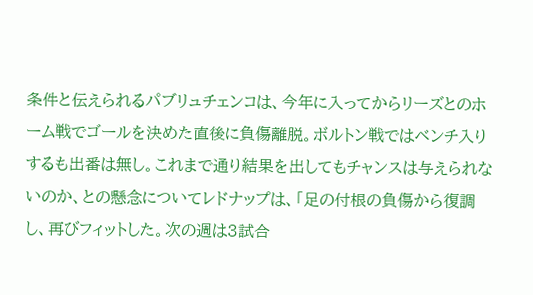条件と伝えられるパブリュチェンコは、今年に入ってからリーズとのホーム戦でゴールを決めた直後に負傷離脱。ボルトン戦ではベンチ入りするも出番は無し。これまで通り結果を出してもチャンスは与えられないのか、との懸念についてレドナップは、「足の付根の負傷から復調し、再びフィットした。次の週は3試合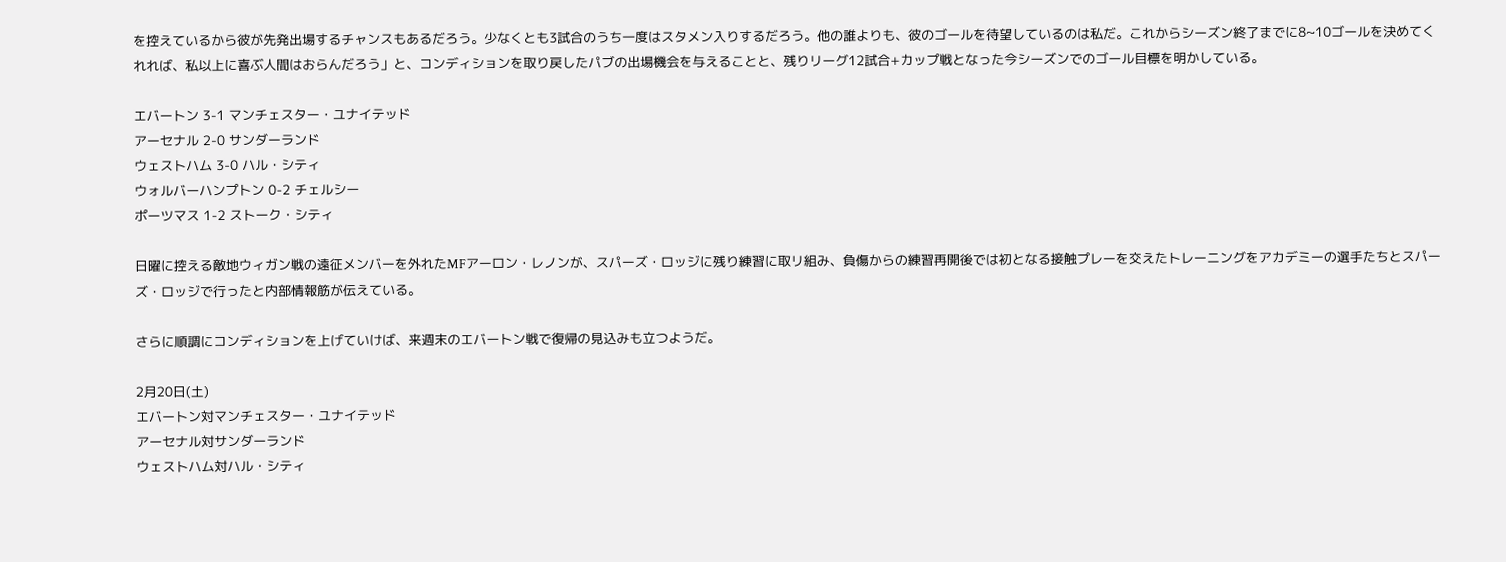を控えているから彼が先発出場するチャンスもあるだろう。少なくとも3試合のうち一度はスタメン入りするだろう。他の誰よりも、彼のゴールを待望しているのは私だ。これからシーズン終了までに8~10ゴールを決めてくれれば、私以上に喜ぶ人間はおらんだろう」と、コンディションを取り戻したパブの出場機会を与えることと、残りリーグ12試合+カップ戦となった今シーズンでのゴール目標を明かしている。

エバートン 3-1 マンチェスター・ユナイテッド
アーセナル 2-0 サンダーランド
ウェストハム 3-0 ハル・シティ
ウォルバーハンプトン 0-2 チェルシー
ポーツマス 1-2 ストーク・シティ

日曜に控える敵地ウィガン戦の遠征メンバーを外れたMFアーロン・レノンが、スパーズ・ロッジに残り練習に取リ組み、負傷からの練習再開後では初となる接触プレーを交えたトレーニングをアカデミーの選手たちとスパーズ・ロッジで行ったと内部情報筋が伝えている。

さらに順調にコンディションを上げていけば、来週末のエバートン戦で復帰の見込みも立つようだ。

2月20日(土)
エバートン対マンチェスター・ユナイテッド
アーセナル対サンダーランド
ウェストハム対ハル・シティ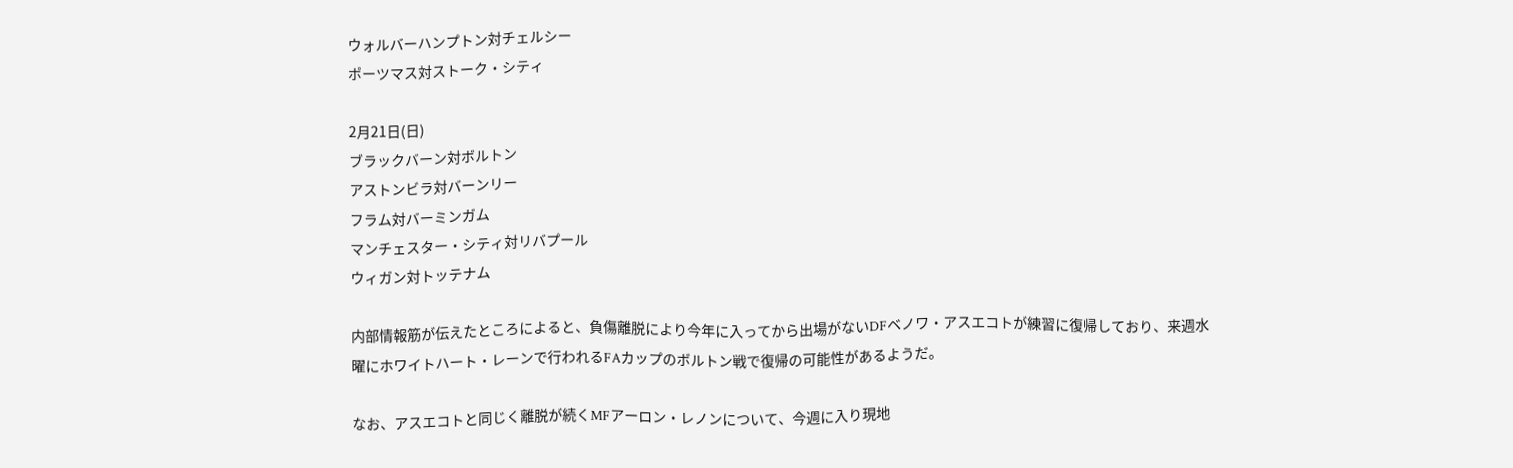ウォルバーハンプトン対チェルシー
ポーツマス対ストーク・シティ

2月21日(日)
ブラックバーン対ボルトン
アストンビラ対バーンリー
フラム対バーミンガム
マンチェスター・シティ対リバプール
ウィガン対トッテナム

内部情報筋が伝えたところによると、負傷離脱により今年に入ってから出場がないDFベノワ・アスエコトが練習に復帰しており、来週水曜にホワイトハート・レーンで行われるFAカップのボルトン戦で復帰の可能性があるようだ。

なお、アスエコトと同じく離脱が続くMFアーロン・レノンについて、今週に入り現地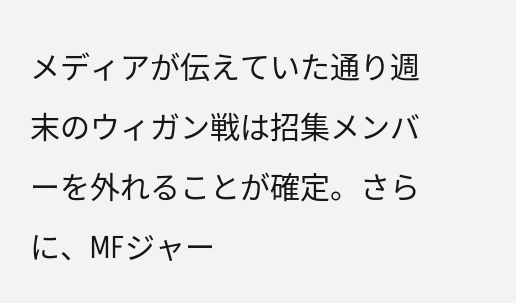メディアが伝えていた通り週末のウィガン戦は招集メンバーを外れることが確定。さらに、MFジャー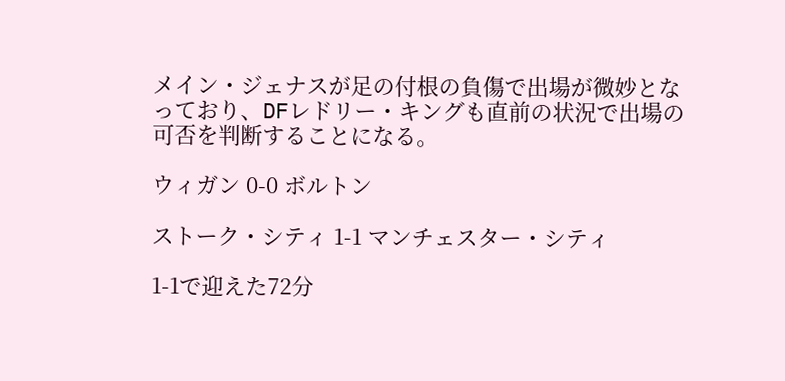メイン・ジェナスが足の付根の負傷で出場が微妙となっており、DFレドリー・キングも直前の状況で出場の可否を判断することになる。

ウィガン 0-0 ボルトン

ストーク・シティ 1-1 マンチェスター・シティ

1-1で迎えた72分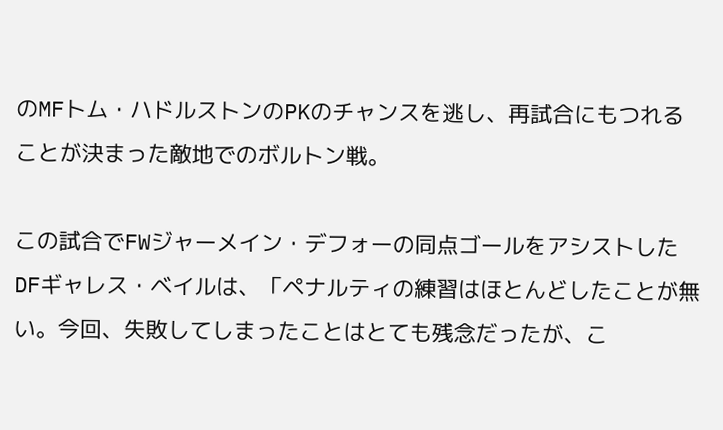のMFトム・ハドルストンのPKのチャンスを逃し、再試合にもつれることが決まった敵地でのボルトン戦。

この試合でFWジャーメイン・デフォーの同点ゴールをアシストしたDFギャレス・ベイルは、「ペナルティの練習はほとんどしたことが無い。今回、失敗してしまったことはとても残念だったが、こ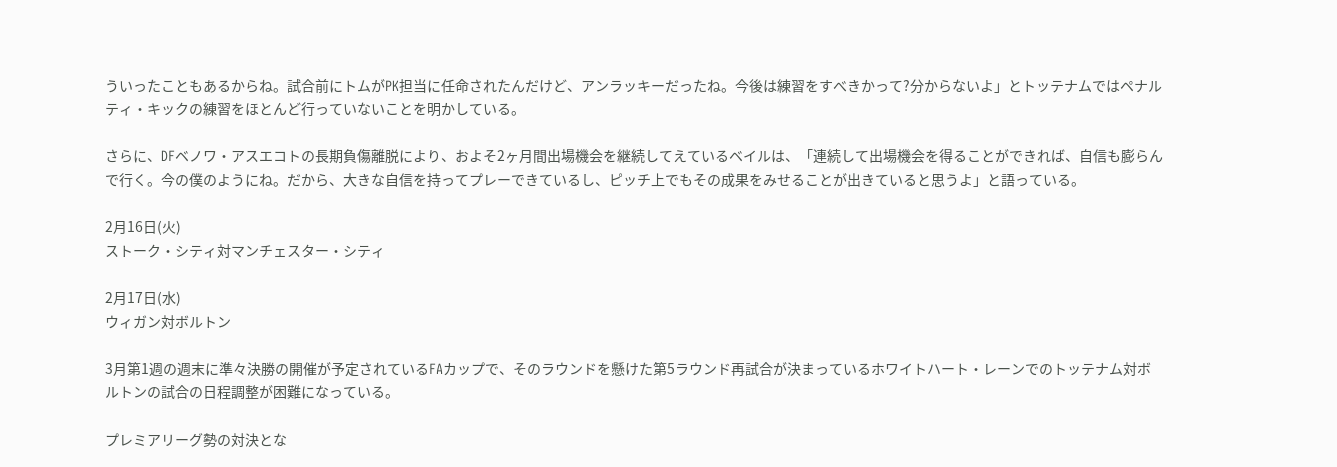ういったこともあるからね。試合前にトムがPK担当に任命されたんだけど、アンラッキーだったね。今後は練習をすべきかって?分からないよ」とトッテナムではペナルティ・キックの練習をほとんど行っていないことを明かしている。

さらに、DFベノワ・アスエコトの長期負傷離脱により、およそ2ヶ月間出場機会を継続してえているベイルは、「連続して出場機会を得ることができれば、自信も膨らんで行く。今の僕のようにね。だから、大きな自信を持ってプレーできているし、ピッチ上でもその成果をみせることが出きていると思うよ」と語っている。

2月16日(火)
ストーク・シティ対マンチェスター・シティ

2月17日(水)
ウィガン対ボルトン

3月第1週の週末に準々決勝の開催が予定されているFAカップで、そのラウンドを懸けた第5ラウンド再試合が決まっているホワイトハート・レーンでのトッテナム対ボルトンの試合の日程調整が困難になっている。

プレミアリーグ勢の対決とな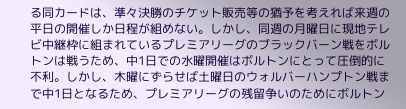る同カードは、準々決勝のチケット販売等の猶予を考えれば来週の平日の開催しか日程が組めない。しかし、同週の月曜日に現地テレビ中継枠に組まれているプレミアリーグのブラックバーン戦をボルトンは戦うため、中1日での水曜開催はボルトンにとって圧倒的に不利。しかし、木曜にずらせば土曜日のウォルバーハンプトン戦まで中1日となるため、プレミアリーグの残留争いのためにボルトン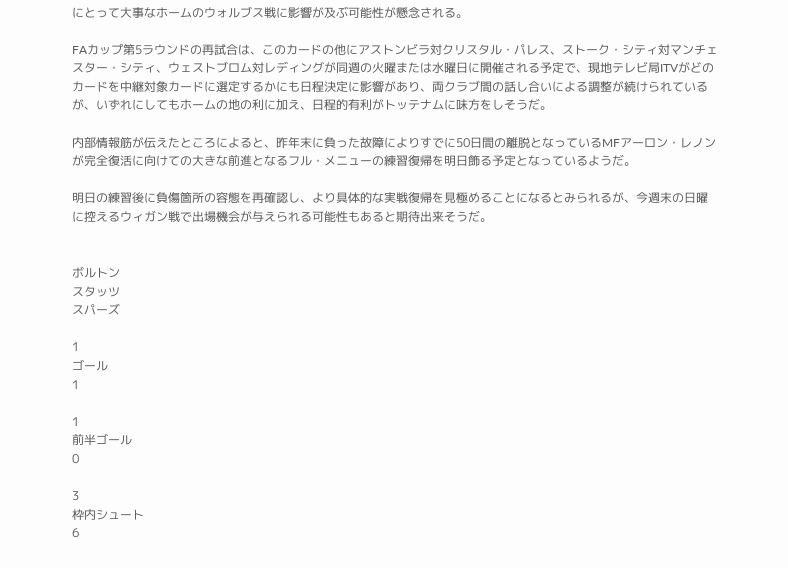にとって大事なホームのウォルブス戦に影響が及ぶ可能性が懸念される。

FAカップ第5ラウンドの再試合は、このカードの他にアストンビラ対クリスタル・パレス、ストーク・シティ対マンチェスター・シティ、ウェストブロム対レディングが同週の火曜または水曜日に開催される予定で、現地テレビ局ITVがどのカードを中継対象カードに選定するかにも日程決定に影響があり、両クラブ間の話し合いによる調整が続けられているが、いずれにしてもホームの地の利に加え、日程的有利がトッテナムに味方をしそうだ。

内部情報筋が伝えたところによると、昨年末に負った故障によりすでに50日間の離脱となっているMFアーロン・レノンが完全復活に向けての大きな前進となるフル・メニューの練習復帰を明日飾る予定となっているようだ。

明日の練習後に負傷箇所の容態を再確認し、より具体的な実戦復帰を見極めることになるとみられるが、今週末の日曜に控えるウィガン戦で出場機会が与えられる可能性もあると期待出来そうだ。


ボルトン
スタッツ
スパーズ

1
ゴール
1

1
前半ゴール
0

3
枠内シュート
6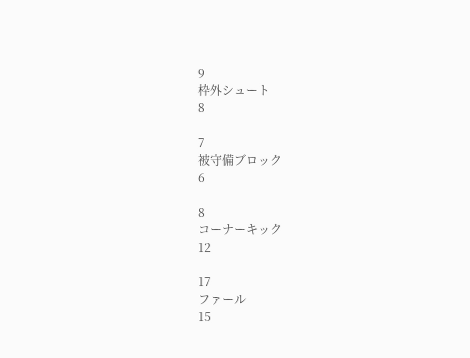9
枠外シュート
8

7
被守備ブロック
6

8
コーナーキック
12

17
ファール
15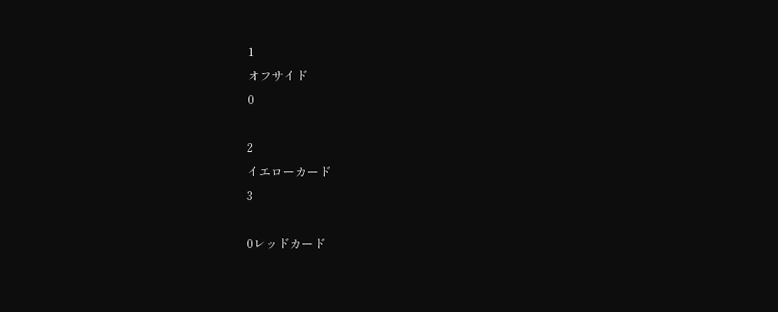1
オフサイド
0

2
イエローカード
3

0レッドカード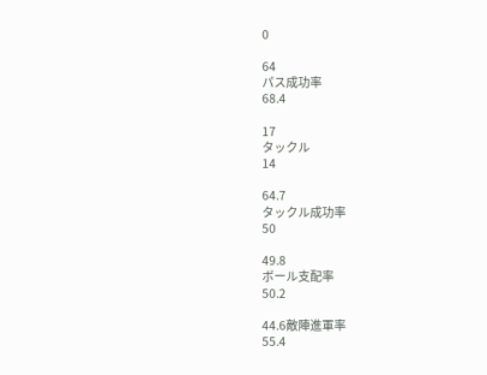0

64
パス成功率
68.4

17
タックル
14

64.7
タックル成功率
50

49.8
ボール支配率
50.2

44.6敵陣進軍率
55.4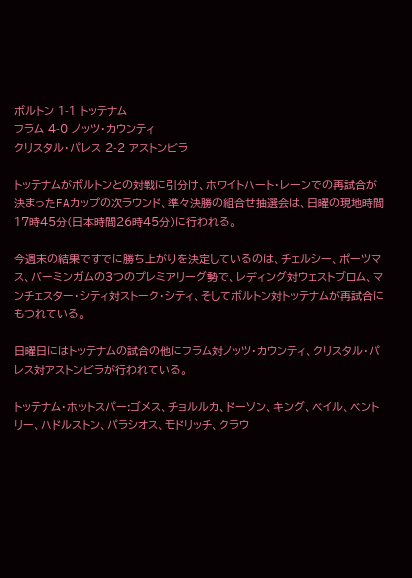ボルトン 1-1 トッテナム
フラム 4-0 ノッツ・カウンティ
クリスタル・パレス 2-2 アストンビラ

トッテナムがボルトンとの対戦に引分け、ホワイトハート・レーンでの再試合が決まったFAカップの次ラウンド、準々決勝の組合せ抽選会は、日曜の現地時間17時45分(日本時間26時45分)に行われる。

今週末の結果ですでに勝ち上がりを決定しているのは、チェルシー、ポーツマス、バーミンガムの3つのプレミアリーグ勢で、レディング対ウェストブロム、マンチェスター・シティ対ストーク・シティ、そしてボルトン対トッテナムが再試合にもつれている。

日曜日にはトッテナムの試合の他にフラム対ノッツ・カウンティ、クリスタル・パレス対アストンビラが行われている。

トッテナム・ホットスパー:ゴメス、チョルルカ、ドーソン、キング、ベイル、ベントリー、ハドルストン、パラシオス、モドリッチ、クラウ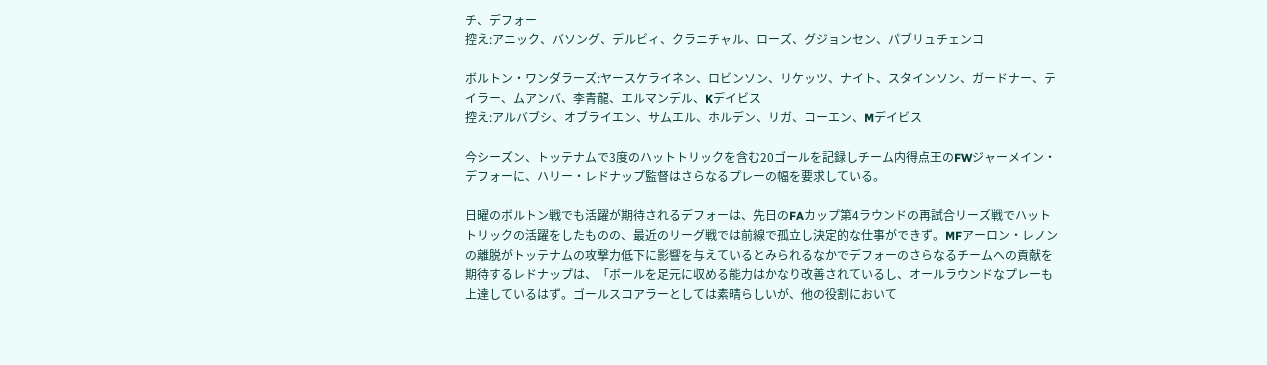チ、デフォー
控え:アニック、バソング、デルビィ、クラニチャル、ローズ、グジョンセン、パブリュチェンコ

ボルトン・ワンダラーズ:ヤースケライネン、ロビンソン、リケッツ、ナイト、スタインソン、ガードナー、テイラー、ムアンバ、李青龍、エルマンデル、Kデイビス
控え:アルバブシ、オブライエン、サムエル、ホルデン、リガ、コーエン、Mデイビス

今シーズン、トッテナムで3度のハットトリックを含む20ゴールを記録しチーム内得点王のFWジャーメイン・デフォーに、ハリー・レドナップ監督はさらなるプレーの幅を要求している。

日曜のボルトン戦でも活躍が期待されるデフォーは、先日のFAカップ第4ラウンドの再試合リーズ戦でハットトリックの活躍をしたものの、最近のリーグ戦では前線で孤立し決定的な仕事ができず。MFアーロン・レノンの離脱がトッテナムの攻撃力低下に影響を与えているとみられるなかでデフォーのさらなるチームへの貢献を期待するレドナップは、「ボールを足元に収める能力はかなり改善されているし、オールラウンドなプレーも上達しているはず。ゴールスコアラーとしては素晴らしいが、他の役割において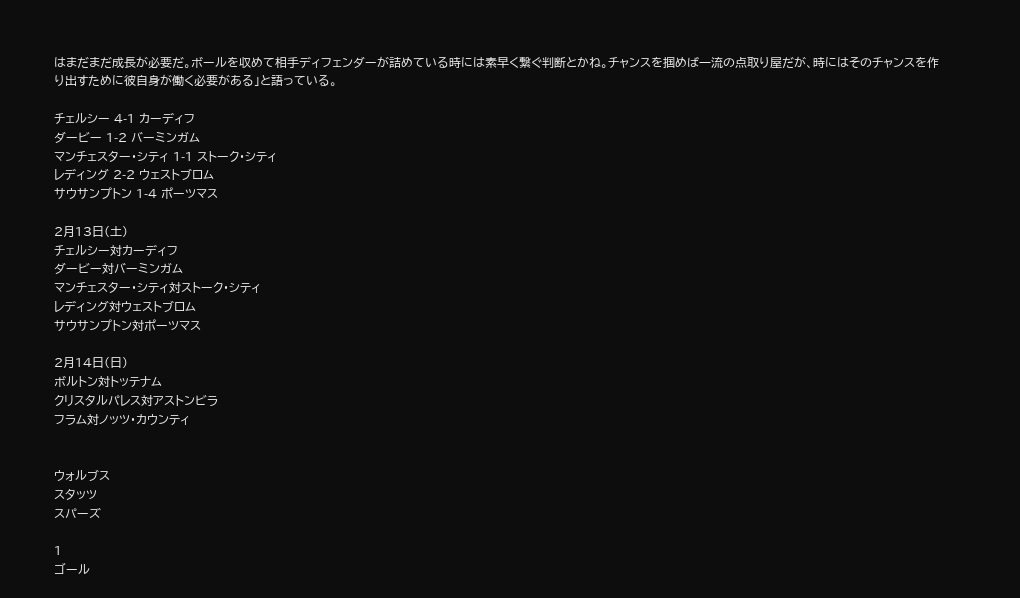はまだまだ成長が必要だ。ボールを収めて相手ディフェンダーが詰めている時には素早く繋ぐ判断とかね。チャンスを掴めば一流の点取り屋だが、時にはそのチャンスを作り出すために彼自身が働く必要がある」と語っている。

チェルシー 4-1 カーディフ
ダービー 1-2 バーミンガム
マンチェスター・シティ 1-1 ストーク・シティ
レディング 2-2 ウェストブロム
サウサンプトン 1-4 ポーツマス

2月13日(土)
チェルシー対カーディフ
ダービー対バーミンガム
マンチェスター・シティ対ストーク・シティ
レディング対ウェストブロム
サウサンプトン対ポーツマス

2月14日(日)
ボルトン対トッテナム
クリスタルパレス対アストンビラ
フラム対ノッツ・カウンティ


ウォルブス
スタッツ
スパーズ

1
ゴール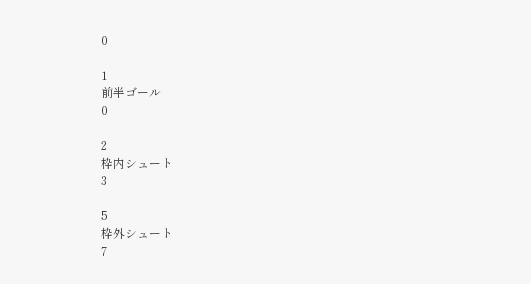0

1
前半ゴール
0

2
枠内シュート
3

5
枠外シュート
7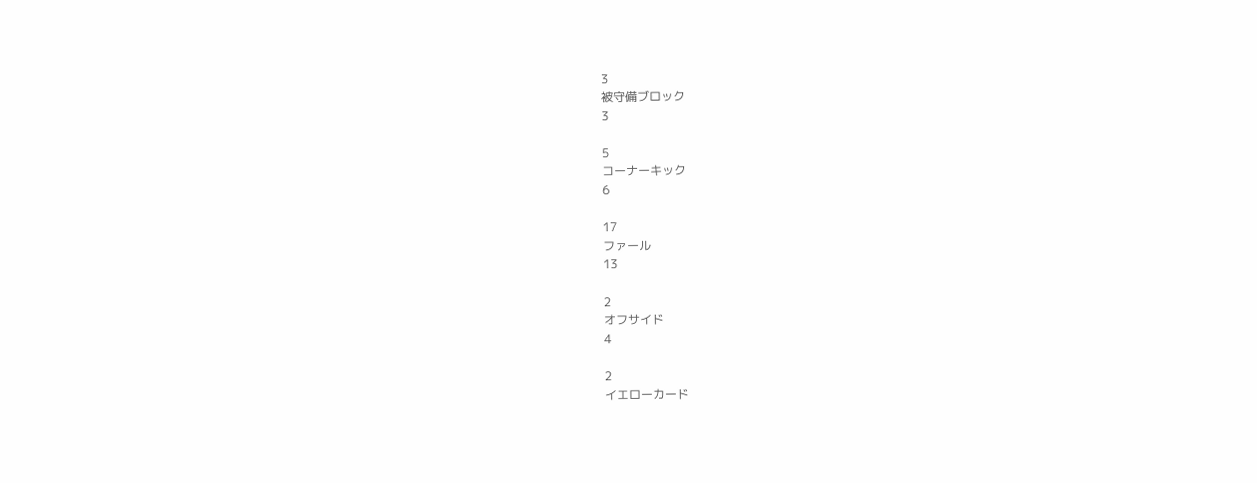3
被守備ブロック
3

5
コーナーキック
6

17
ファール
13

2
オフサイド
4

2
イエローカード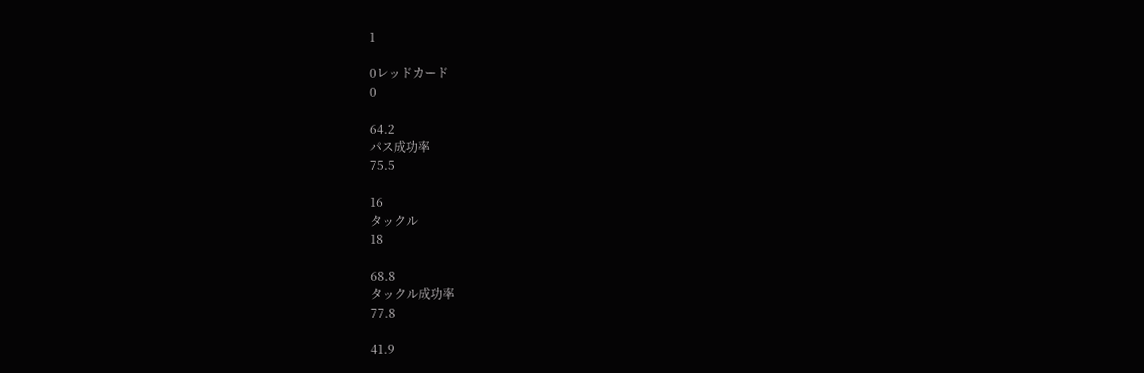1

0レッドカード
0

64.2
パス成功率
75.5

16
タックル
18

68.8
タックル成功率
77.8

41.9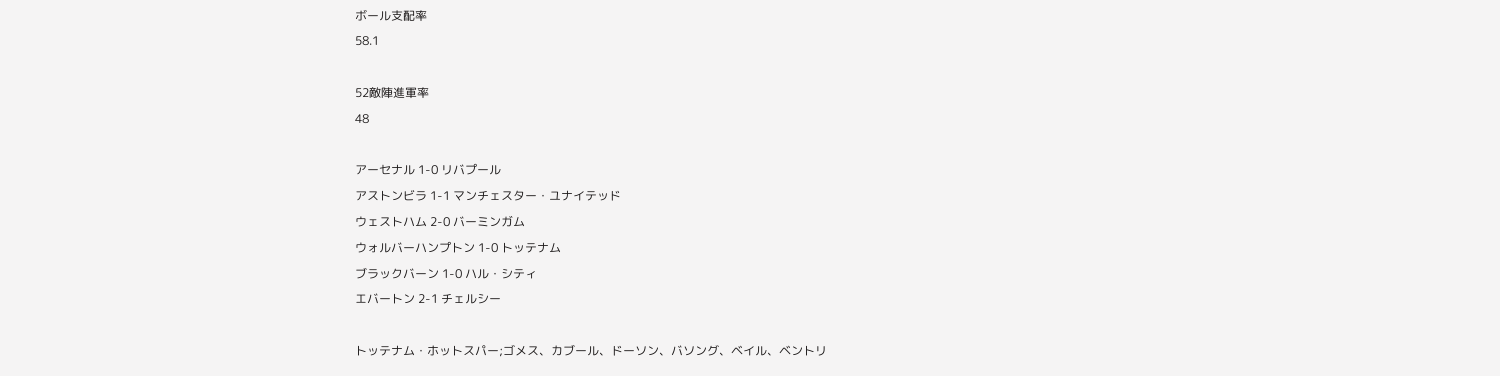ボール支配率
58.1

52敵陣進軍率
48

アーセナル 1-0 リバプール
アストンビラ 1-1 マンチェスター・ユナイテッド
ウェストハム 2-0 バーミンガム
ウォルバーハンプトン 1-0 トッテナム
ブラックバーン 1-0 ハル・シティ
エバートン 2-1 チェルシー

トッテナム・ホットスパー;ゴメス、カブール、ドーソン、バソング、ベイル、ベントリ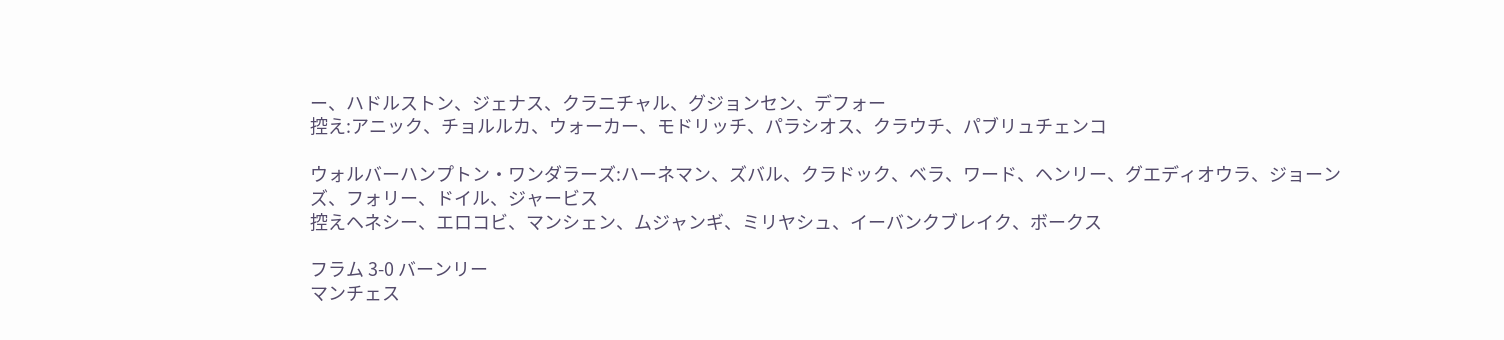ー、ハドルストン、ジェナス、クラニチャル、グジョンセン、デフォー
控え:アニック、チョルルカ、ウォーカー、モドリッチ、パラシオス、クラウチ、パブリュチェンコ

ウォルバーハンプトン・ワンダラーズ:ハーネマン、ズバル、クラドック、ベラ、ワード、ヘンリー、グエディオウラ、ジョーンズ、フォリー、ドイル、ジャービス
控えヘネシー、エロコビ、マンシェン、ムジャンギ、ミリヤシュ、イーバンクブレイク、ボークス

フラム 3-0 バーンリー
マンチェス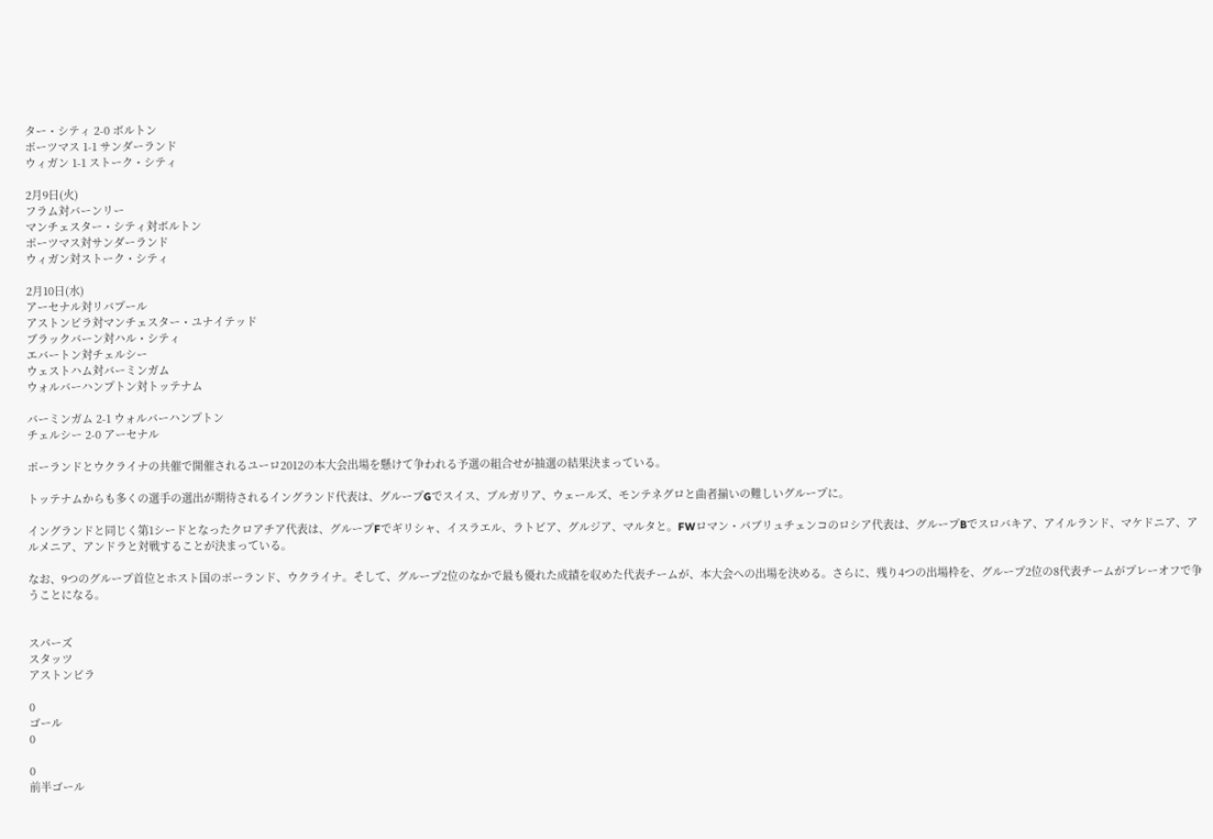ター・シティ 2-0 ボルトン
ポーツマス 1-1 サンダーランド
ウィガン 1-1 ストーク・シティ

2月9日(火)
フラム対バーンリー
マンチェスター・シティ対ボルトン
ポーツマス対サンダーランド
ウィガン対ストーク・シティ

2月10日(水)
アーセナル対リバプール
アストンビラ対マンチェスター・ユナイテッド
ブラックバーン対ハル・シティ
エバートン対チェルシー
ウェストハム対バーミンガム
ウォルバーハンプトン対トッテナム

バーミンガム 2-1 ウォルバーハンプトン
チェルシー 2-0 アーセナル

ポーランドとウクライナの共催で開催されるユーロ2012の本大会出場を懸けて争われる予選の組合せが抽選の結果決まっている。

トッテナムからも多くの選手の選出が期待されるイングランド代表は、グループGでスイス、ブルガリア、ウェールズ、モンテネグロと曲者揃いの難しいグループに。

イングランドと同じく第1シードとなったクロアチア代表は、グループFでギリシャ、イスラエル、ラトビア、グルジア、マルタと。FWロマン・パブリュチェンコのロシア代表は、グループBでスロバキア、アイルランド、マケドニア、アルメニア、アンドラと対戦することが決まっている。

なお、9つのグループ首位とホスト国のポーランド、ウクライナ。そして、グループ2位のなかで最も優れた成績を収めた代表チームが、本大会への出場を決める。さらに、残り4つの出場枠を、グループ2位の8代表チームがプレーオフで争うことになる。


スパーズ
スタッツ
アストンビラ

0
ゴール
0

0
前半ゴール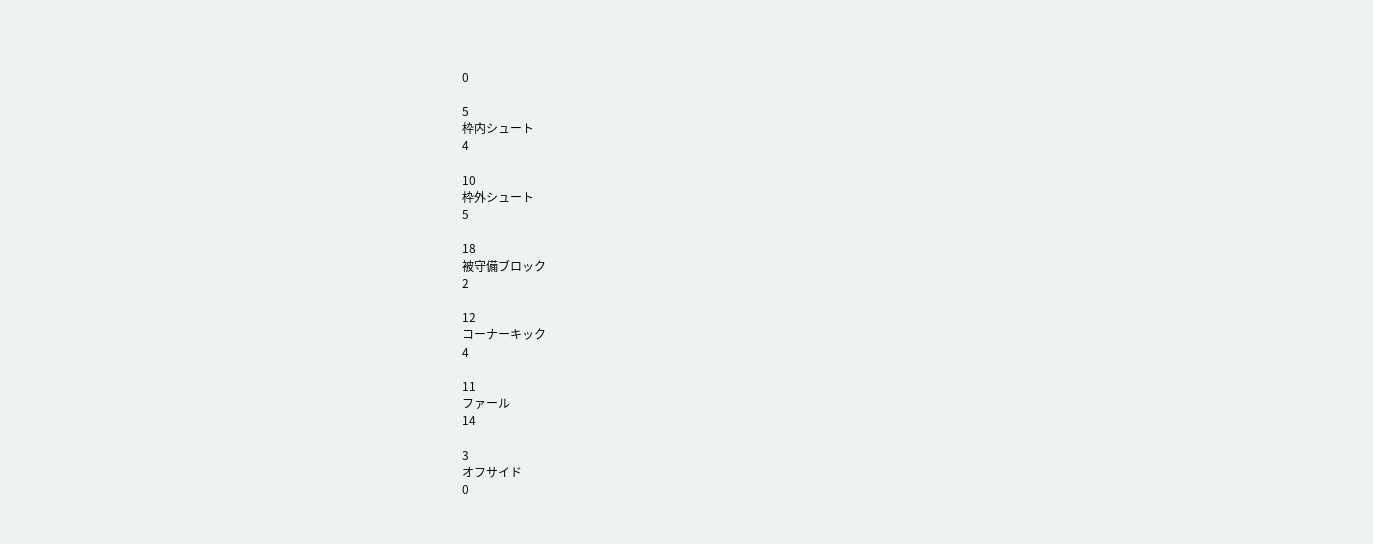0

5
枠内シュート
4

10
枠外シュート
5

18
被守備ブロック
2

12
コーナーキック
4

11
ファール
14

3
オフサイド
0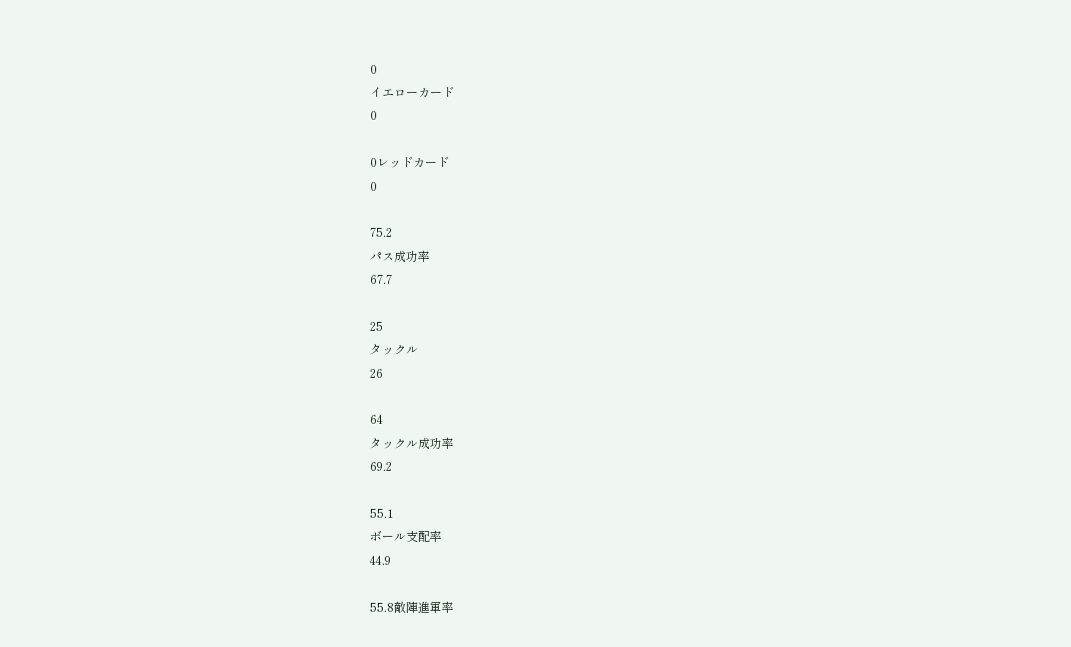0
イエローカード
0

0レッドカード
0

75.2
パス成功率
67.7

25
タックル
26

64
タックル成功率
69.2

55.1
ボール支配率
44.9

55.8敵陣進軍率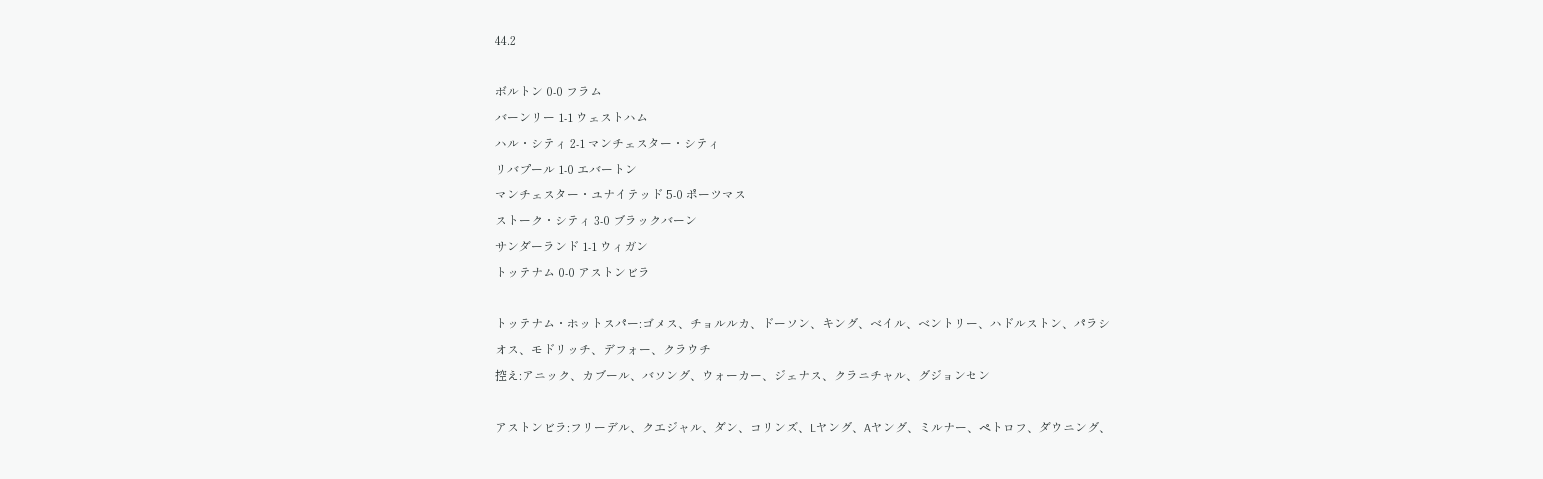44.2

ボルトン 0-0 フラム
バーンリー 1-1 ウェストハム
ハル・シティ 2-1 マンチェスター・シティ
リバプール 1-0 エバートン
マンチェスター・ユナイテッド 5-0 ポーツマス
ストーク・シティ 3-0 ブラックバーン
サンダーランド 1-1 ウィガン
トッテナム 0-0 アストンビラ

トッテナム・ホットスパー:ゴメス、チョルルカ、ドーソン、キング、ベイル、ベントリー、ハドルストン、パラシオス、モドリッチ、デフォー、クラウチ
控え:アニック、カブール、バソング、ウォーカー、ジェナス、クラニチャル、グジョンセン

アストンビラ:フリーデル、クエジャル、ダン、コリンズ、Lヤング、Aヤング、ミルナー、ペトロフ、ダウニング、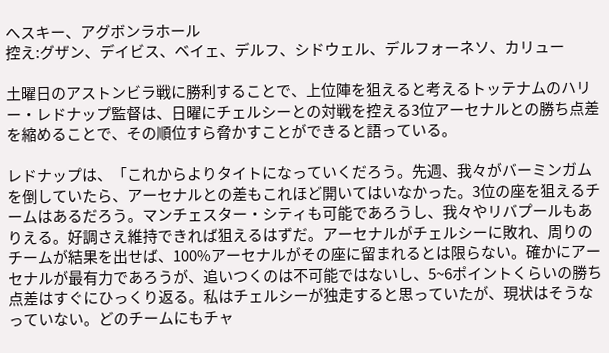へスキー、アグボンラホール
控え:グザン、デイビス、ベイェ、デルフ、シドウェル、デルフォーネソ、カリュー

土曜日のアストンビラ戦に勝利することで、上位陣を狙えると考えるトッテナムのハリー・レドナップ監督は、日曜にチェルシーとの対戦を控える3位アーセナルとの勝ち点差を縮めることで、その順位すら脅かすことができると語っている。

レドナップは、「これからよりタイトになっていくだろう。先週、我々がバーミンガムを倒していたら、アーセナルとの差もこれほど開いてはいなかった。3位の座を狙えるチームはあるだろう。マンチェスター・シティも可能であろうし、我々やリバプールもありえる。好調さえ維持できれば狙えるはずだ。アーセナルがチェルシーに敗れ、周りのチームが結果を出せば、100%アーセナルがその座に留まれるとは限らない。確かにアーセナルが最有力であろうが、追いつくのは不可能ではないし、5~6ポイントくらいの勝ち点差はすぐにひっくり返る。私はチェルシーが独走すると思っていたが、現状はそうなっていない。どのチームにもチャ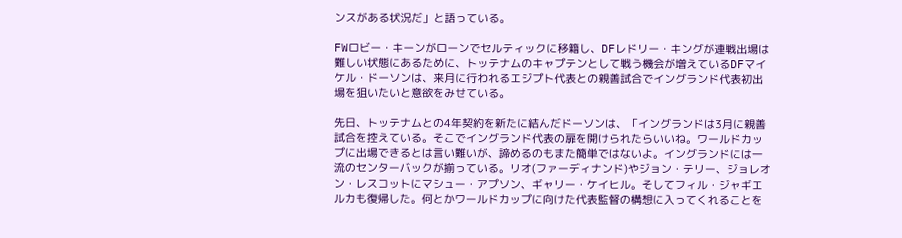ンスがある状況だ」と語っている。

FWロビー・キーンがローンでセルティックに移籍し、DFレドリー・キングが連戦出場は難しい状態にあるために、トッテナムのキャプテンとして戦う機会が増えているDFマイケル・ドーソンは、来月に行われるエジプト代表との親善試合でイングランド代表初出場を狙いたいと意欲をみせている。

先日、トッテナムとの4年契約を新たに結んだドーソンは、「イングランドは3月に親善試合を控えている。そこでイングランド代表の扉を開けられたらいいね。ワールドカップに出場できるとは言い難いが、諦めるのもまた簡単ではないよ。イングランドには一流のセンターバックが揃っている。リオ(ファーディナンド)やジョン・テリー、ジョレオン・レスコットにマシュー・アプソン、ギャリー・ケイヒル。そしてフィル・ジャギエルカも復帰した。何とかワールドカップに向けた代表監督の構想に入ってくれることを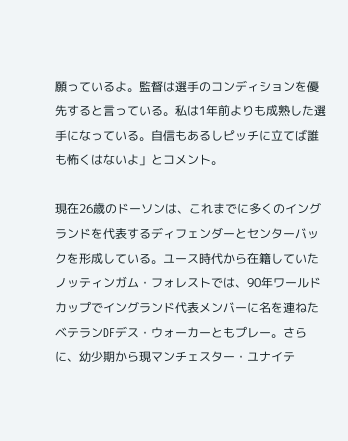願っているよ。監督は選手のコンディションを優先すると言っている。私は1年前よりも成熟した選手になっている。自信もあるしピッチに立てば誰も怖くはないよ」とコメント。

現在26歳のドーソンは、これまでに多くのイングランドを代表するディフェンダーとセンターバックを形成している。ユース時代から在籍していたノッティンガム・フォレストでは、90年ワールドカップでイングランド代表メンバーに名を連ねたベテランDFデス・ウォーカーともプレー。さらに、幼少期から現マンチェスター・ユナイテ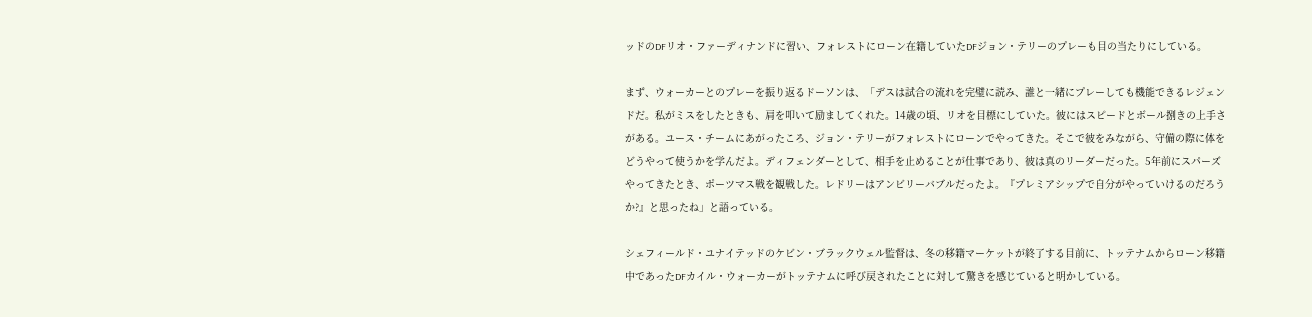ッドのDFリオ・ファーディナンドに習い、フォレストにローン在籍していたDFジョン・テリーのプレーも目の当たりにしている。

まず、ウォーカーとのプレーを振り返るドーソンは、「デスは試合の流れを完璧に読み、誰と一緖にプレーしても機能できるレジェンドだ。私がミスをしたときも、肩を叩いて励ましてくれた。14歳の頃、リオを目標にしていた。彼にはスピードとボール捌きの上手さがある。ユース・チームにあがったころ、ジョン・テリーがフォレストにローンでやってきた。そこで彼をみながら、守備の際に体をどうやって使うかを学んだよ。ディフェンダーとして、相手を止めることが仕事であり、彼は真のリーダーだった。5年前にスパーズやってきたとき、ポーツマス戦を観戦した。レドリーはアンビリーバブルだったよ。『プレミアシップで自分がやっていけるのだろうか?』と思ったね」と語っている。

シェフィールド・ユナイテッドのケビン・ブラックウェル監督は、冬の移籍マーケットが終了する目前に、トッテナムからローン移籍中であったDFカイル・ウォーカーがトッテナムに呼び戻されたことに対して驚きを感じていると明かしている。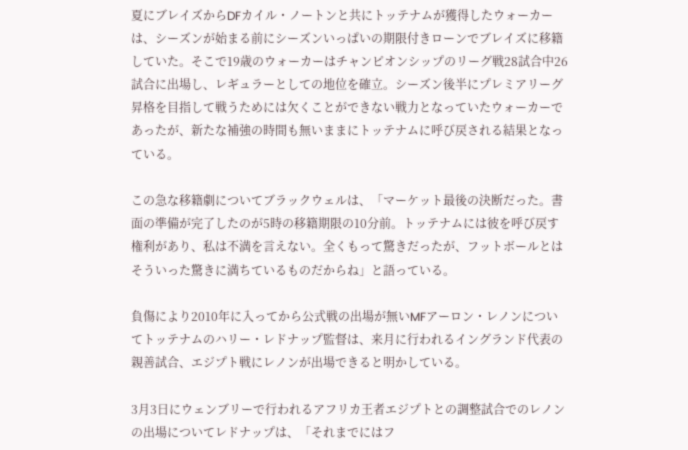夏にブレイズからDFカイル・ノートンと共にトッテナムが獲得したウォーカーは、シーズンが始まる前にシーズンいっぱいの期限付きローンでブレイズに移籍していた。そこで19歳のウォーカーはチャンピオンシップのリーグ戦28試合中26試合に出場し、レギュラーとしての地位を確立。シーズン後半にプレミアリーグ昇格を目指して戦うためには欠くことができない戦力となっていたウォーカーであったが、新たな補強の時間も無いままにトッテナムに呼び戻される結果となっている。

この急な移籍劇についてブラックウェルは、「マーケット最後の決断だった。書面の準備が完了したのが5時の移籍期限の10分前。トッテナムには彼を呼び戻す権利があり、私は不満を言えない。全くもって驚きだったが、フットボールとはそういった驚きに満ちているものだからね」と語っている。

負傷により2010年に入ってから公式戦の出場が無いMFアーロン・レノンについてトッテナムのハリー・レドナップ監督は、来月に行われるイングランド代表の親善試合、エジプト戦にレノンが出場できると明かしている。

3月3日にウェンブリーで行われるアフリカ王者エジプトとの調整試合でのレノンの出場についてレドナップは、「それまでにはフ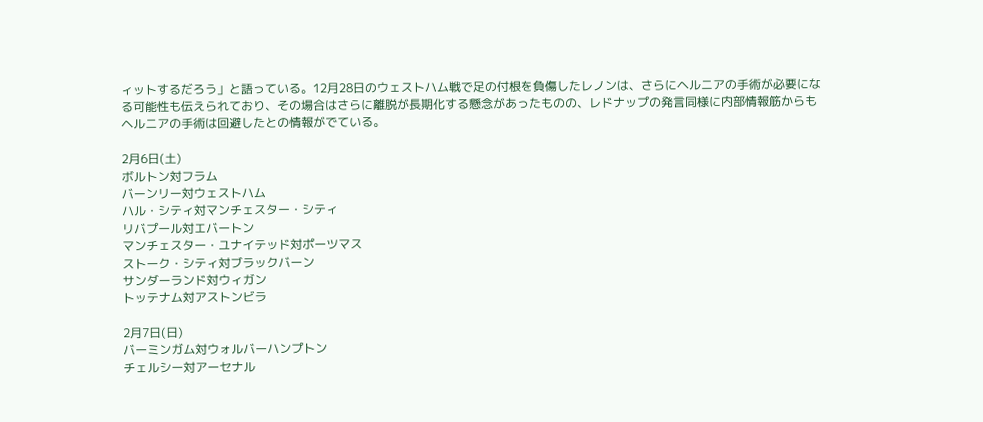ィットするだろう」と語っている。12月28日のウェストハム戦で足の付根を負傷したレノンは、さらにヘルニアの手術が必要になる可能性も伝えられており、その場合はさらに離脱が長期化する懸念があったものの、レドナップの発言同様に内部情報筋からもヘルニアの手術は回避したとの情報がでている。

2月6日(土)
ボルトン対フラム
バーンリー対ウェストハム
ハル・シティ対マンチェスター・シティ
リバプール対エバートン
マンチェスター・ユナイテッド対ポーツマス
ストーク・シティ対ブラックバーン
サンダーランド対ウィガン
トッテナム対アストンビラ

2月7日(日)
バーミンガム対ウォルバーハンプトン
チェルシー対アーセナル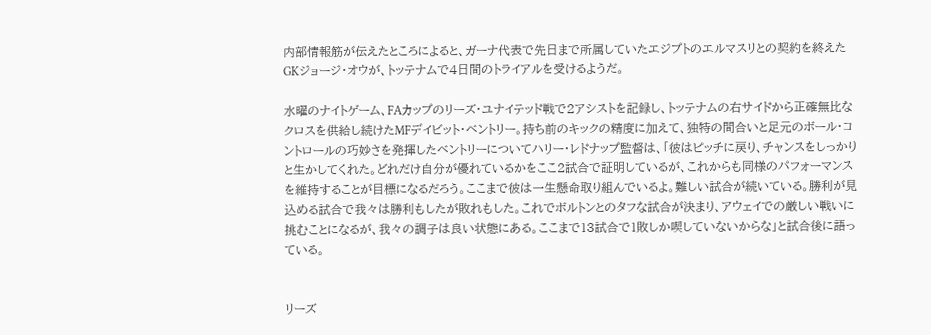内部情報筋が伝えたところによると、ガーナ代表で先日まで所属していたエジプトのエルマスリとの契約を終えたGKジョージ・オウが、トッテナムで4日間のトライアルを受けるようだ。

水曜のナイトゲーム、FAカップのリーズ・ユナイテッド戦で2アシストを記録し、トッテナムの右サイドから正確無比なクロスを供給し続けたMFデイビット・ベントリー。持ち前のキックの精度に加えて、独特の間合いと足元のボール・コントロールの巧妙さを発揮したベントリーについてハリー・レドナップ監督は、「彼はピッチに戻り、チャンスをしっかりと生かしてくれた。どれだけ自分が優れているかをここ2試合で証明しているが、これからも同様のパフォーマンスを維持することが目標になるだろう。ここまで彼は一生懸命取り組んでいるよ。難しい試合が続いている。勝利が見込める試合で我々は勝利もしたが敗れもした。これでボルトンとのタフな試合が決まり、アウェイでの厳しい戦いに挑むことになるが、我々の調子は良い状態にある。ここまで13試合で1敗しか喫していないからな」と試合後に語っている。


リーズ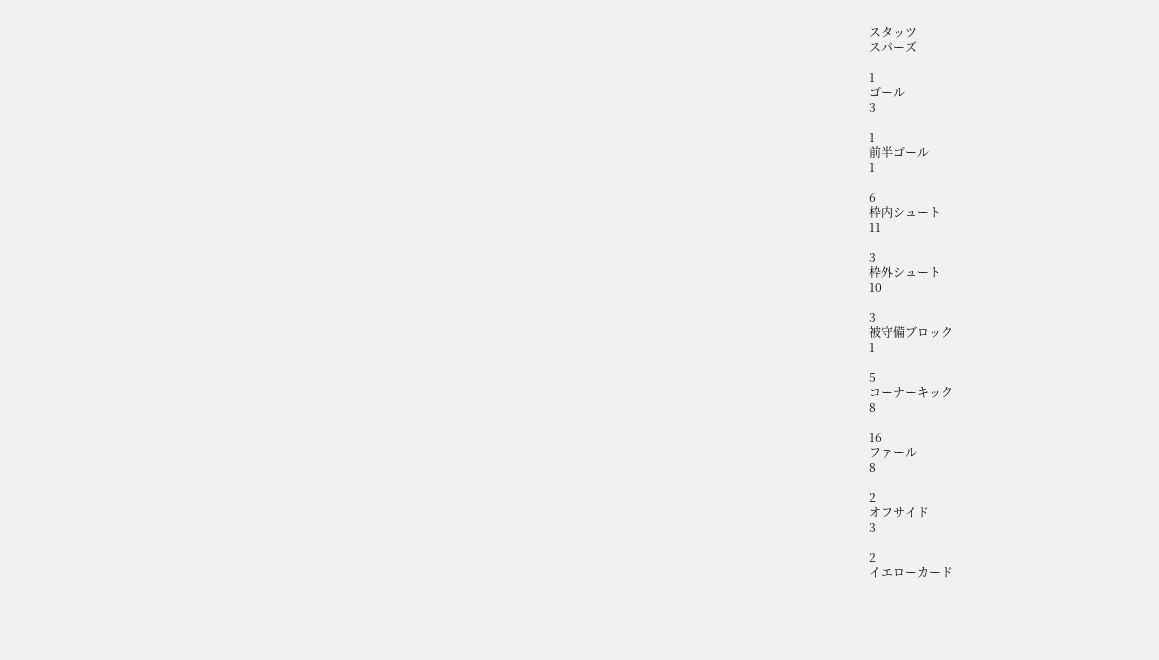スタッツ
スパーズ

1
ゴール
3

1
前半ゴール
1

6
枠内シュート
11

3
枠外シュート
10

3
被守備ブロック
1

5
コーナーキック
8

16
ファール
8

2
オフサイド
3

2
イエローカード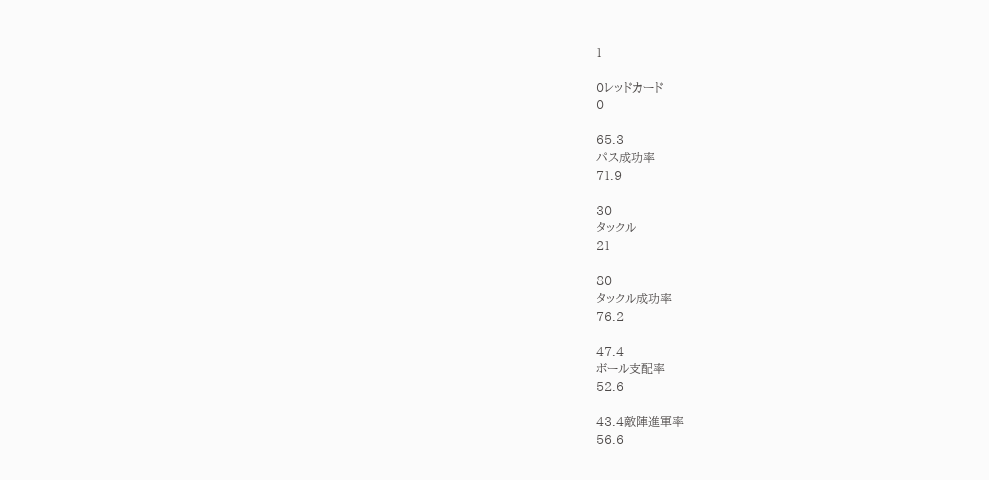1

0レッドカード
0

65.3
パス成功率
71.9

30
タックル
21

80
タックル成功率
76.2

47.4
ボール支配率
52.6

43.4敵陣進軍率
56.6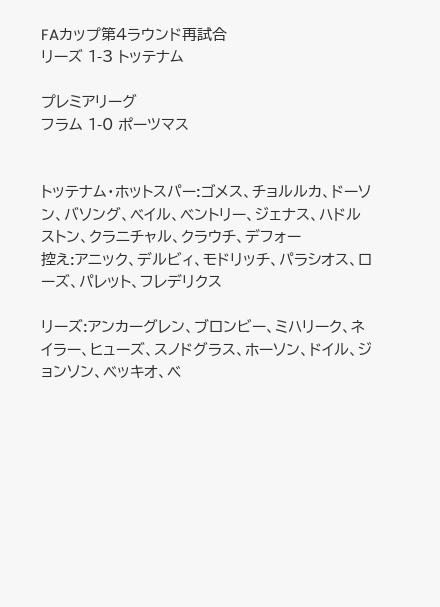FAカップ第4ラウンド再試合
リーズ 1-3 トッテナム

プレミアリーグ
フラム 1-0 ポーツマス


トッテナム・ホットスパー:ゴメス、チョルルカ、ドーソン、バソング、ベイル、ベントリー、ジェナス、ハドルストン、クラニチャル、クラウチ、デフォー
控え:アニック、デルビィ、モドリッチ、パラシオス、ローズ、パレット、フレデリクス

リーズ:アンカーグレン、ブロンビー、ミハリーク、ネイラー、ヒューズ、スノドグラス、ホーソン、ドイル、ジョンソン、ベッキオ、ベ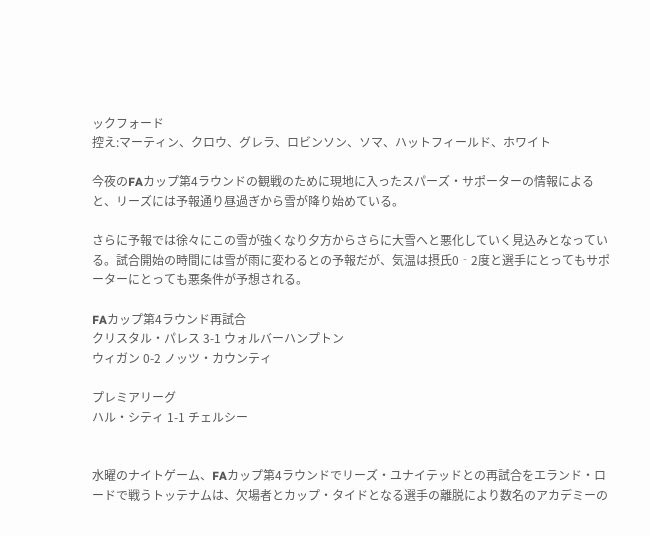ックフォード
控え:マーティン、クロウ、グレラ、ロビンソン、ソマ、ハットフィールド、ホワイト

今夜のFAカップ第4ラウンドの観戦のために現地に入ったスパーズ・サポーターの情報によると、リーズには予報通り昼過ぎから雪が降り始めている。

さらに予報では徐々にこの雪が強くなり夕方からさらに大雪へと悪化していく見込みとなっている。試合開始の時間には雪が雨に変わるとの予報だが、気温は摂氏0‐2度と選手にとってもサポーターにとっても悪条件が予想される。

FAカップ第4ラウンド再試合
クリスタル・パレス 3-1 ウォルバーハンプトン
ウィガン 0-2 ノッツ・カウンティ

プレミアリーグ
ハル・シティ 1-1 チェルシー


水曜のナイトゲーム、FAカップ第4ラウンドでリーズ・ユナイテッドとの再試合をエランド・ロードで戦うトッテナムは、欠場者とカップ・タイドとなる選手の離脱により数名のアカデミーの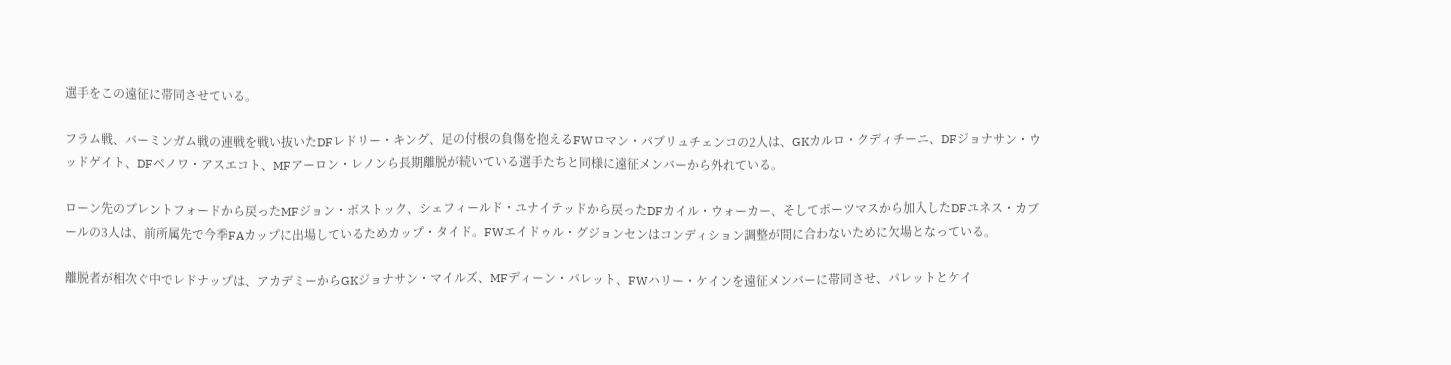選手をこの遠征に帯同させている。

フラム戦、バーミンガム戦の連戦を戦い抜いたDFレドリー・キング、足の付根の負傷を抱えるFWロマン・パブリュチェンコの2人は、GKカルロ・クディチーニ、DFジョナサン・ウッドゲイト、DFベノワ・アスエコト、MFアーロン・レノンら長期離脱が続いている選手たちと同様に遠征メンバーから外れている。

ローン先のブレントフォードから戻ったMFジョン・ボストック、シェフィールド・ユナイテッドから戻ったDFカイル・ウォーカー、そしてポーツマスから加入したDFユネス・カブールの3人は、前所属先で今季FAカップに出場しているためカップ・タイド。FWエイドゥル・グジョンセンはコンディション調整が間に合わないために欠場となっている。

離脱者が相次ぐ中でレドナップは、アカデミーからGKジョナサン・マイルズ、MFディーン・パレット、FWハリー・ケインを遠征メンバーに帯同させ、パレットとケイ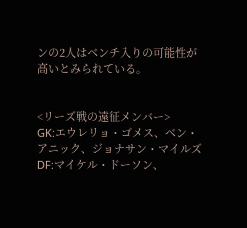ンの2人はベンチ入りの可能性が高いとみられている。


<リーズ戦の遠征メンバー>
GK:エウレリョ・ゴメス、ベン・アニック、ジョナサン・マイルズ
DF:マイケル・ドーソン、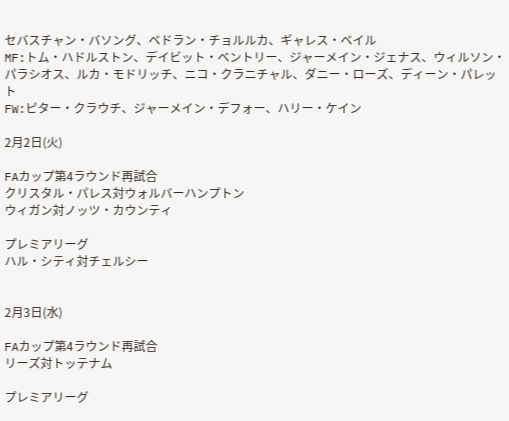セバスチャン・バソング、ベドラン・チョルルカ、ギャレス・ベイル
MF:トム・ハドルストン、デイビット・ベントリー、ジャーメイン・ジェナス、ウィルソン・パラシオス、ルカ・モドリッチ、ニコ・クラニチャル、ダニー・ローズ、ディーン・パレット
FW:ピター・クラウチ、ジャーメイン・デフォー、ハリー・ケイン

2月2日(火)

FAカップ第4ラウンド再試合
クリスタル・パレス対ウォルバーハンプトン
ウィガン対ノッツ・カウンティ

プレミアリーグ
ハル・シティ対チェルシー


2月3日(水)

FAカップ第4ラウンド再試合
リーズ対トッテナム

プレミアリーグ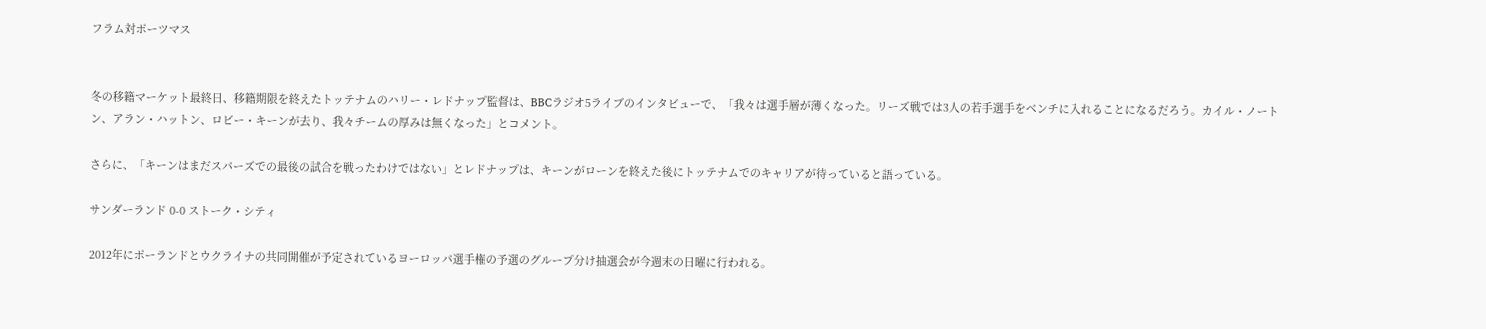フラム対ポーツマス


冬の移籍マーケット最終日、移籍期限を終えたトッテナムのハリー・レドナップ監督は、BBCラジオ5ライブのインタビューで、「我々は選手層が薄くなった。リーズ戦では3人の若手選手をベンチに入れることになるだろう。カイル・ノートン、アラン・ハットン、ロビー・キーンが去り、我々チームの厚みは無くなった」とコメント。

さらに、「キーンはまだスパーズでの最後の試合を戦ったわけではない」とレドナップは、キーンがローンを終えた後にトッテナムでのキャリアが待っていると語っている。

サンダーランド 0-0 ストーク・シティ

2012年にポーランドとウクライナの共同開催が予定されているヨーロッパ選手権の予選のグループ分け抽選会が今週末の日曜に行われる。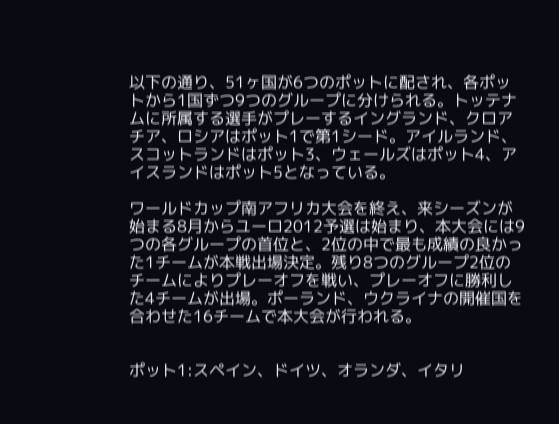以下の通り、51ヶ国が6つのポットに配され、各ポットから1国ずつ9つのグループに分けられる。トッテナムに所属する選手がプレーするイングランド、クロアチア、ロシアはポット1で第1シード。アイルランド、スコットランドはポット3、ウェールズはポット4、アイスランドはポット5となっている。

ワールドカップ南アフリカ大会を終え、来シーズンが始まる8月からユーロ2012予選は始まり、本大会には9つの各グループの首位と、2位の中で最も成績の良かった1チームが本戦出場決定。残り8つのグループ2位のチームによりプレーオフを戦い、プレーオフに勝利した4チームが出場。ポーランド、ウクライナの開催国を合わせた16チームで本大会が行われる。


ポット1:スペイン、ドイツ、オランダ、イタリ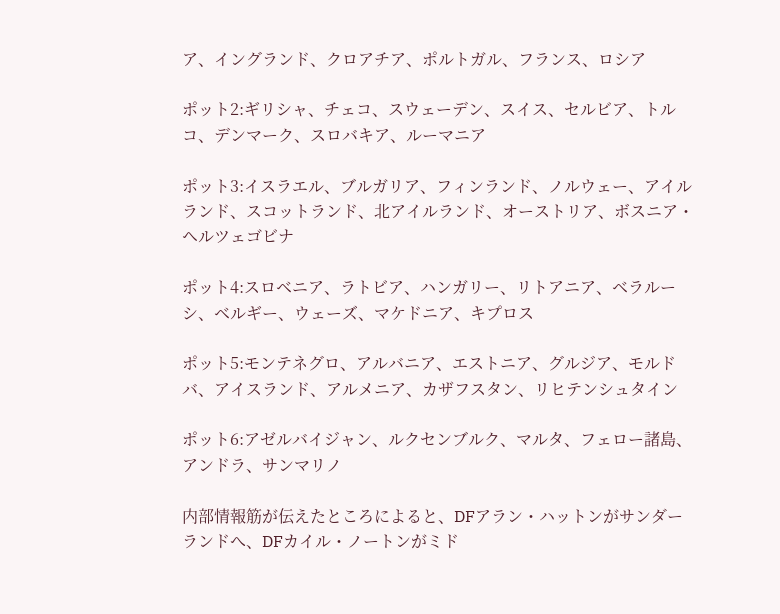ア、イングランド、クロアチア、ポルトガル、フランス、ロシア

ポット2:ギリシャ、チェコ、スウェーデン、スイス、セルビア、トルコ、デンマーク、スロバキア、ルーマニア

ポット3:イスラエル、ブルガリア、フィンランド、ノルウェー、アイルランド、スコットランド、北アイルランド、オーストリア、ボスニア・ヘルツェゴビナ

ポット4:スロベニア、ラトビア、ハンガリー、リトアニア、ベラルーシ、ベルギー、ウェーズ、マケドニア、キプロス

ポット5:モンテネグロ、アルバニア、エストニア、グルジア、モルドバ、アイスランド、アルメニア、カザフスタン、リヒテンシュタイン

ポット6:アゼルバイジャン、ルクセンブルク、マルタ、フェロー諸島、アンドラ、サンマリノ

内部情報筋が伝えたところによると、DFアラン・ハットンがサンダーランドへ、DFカイル・ノートンがミド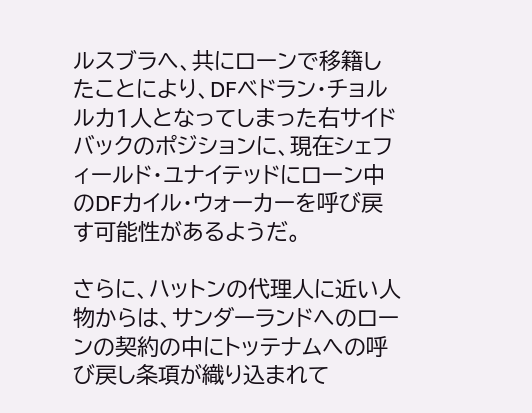ルスブラへ、共にローンで移籍したことにより、DFベドラン・チョルルカ1人となってしまった右サイドバックのポジションに、現在シェフィールド・ユナイテッドにローン中のDFカイル・ウォーカーを呼び戻す可能性があるようだ。

さらに、ハットンの代理人に近い人物からは、サンダーランドへのローンの契約の中にトッテナムへの呼び戻し条項が織り込まれて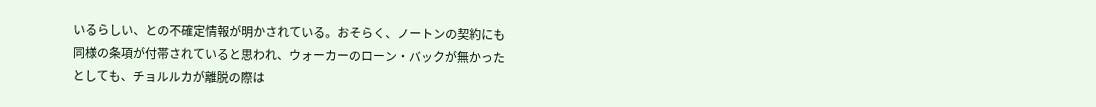いるらしい、との不確定情報が明かされている。おそらく、ノートンの契約にも同様の条項が付帯されていると思われ、ウォーカーのローン・バックが無かったとしても、チョルルカが離脱の際は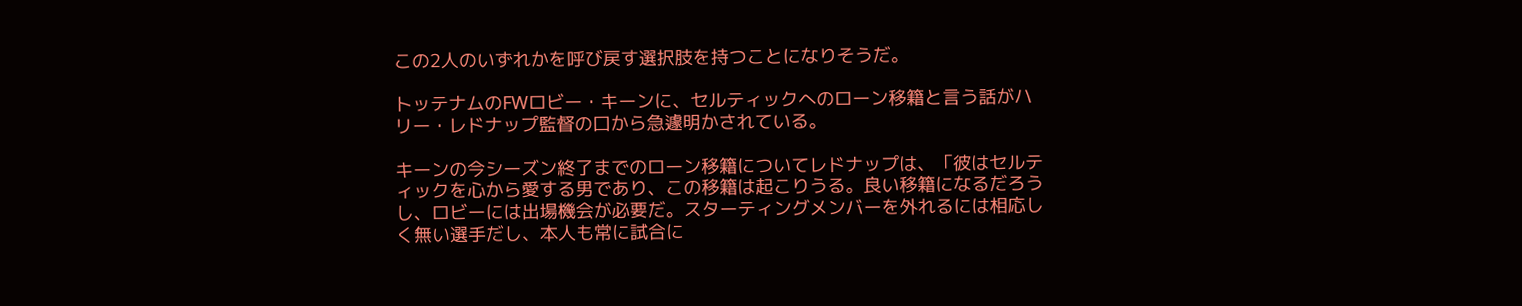この2人のいずれかを呼び戻す選択肢を持つことになりそうだ。

トッテナムのFWロビー・キーンに、セルティックへのローン移籍と言う話がハリー・レドナップ監督の口から急遽明かされている。

キーンの今シーズン終了までのローン移籍についてレドナップは、「彼はセルティックを心から愛する男であり、この移籍は起こりうる。良い移籍になるだろうし、ロビーには出場機会が必要だ。スターティングメンバーを外れるには相応しく無い選手だし、本人も常に試合に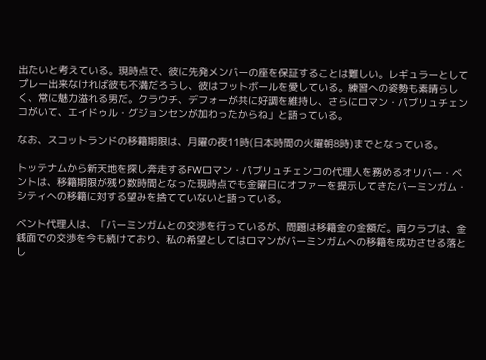出たいと考えている。現時点で、彼に先発メンバーの座を保証することは難しい。レギュラーとしてプレー出来なければ彼も不満だろうし、彼はフットボールを愛している。練習への姿勢も素晴らしく、常に魅力溢れる男だ。クラウチ、デフォーが共に好調を維持し、さらにロマン・パブリュチェンコがいて、エイドゥル・グジョンセンが加わったからね」と語っている。

なお、スコットランドの移籍期限は、月曜の夜11時(日本時間の火曜朝8時)までとなっている。

トッテナムから新天地を探し奔走するFWロマン・パブリュチェンコの代理人を務めるオリバー・ベントは、移籍期限が残り数時間となった現時点でも金曜日にオファーを提示してきたバーミンガム・シティへの移籍に対する望みを捨てていないと語っている。

ベント代理人は、「バーミンガムとの交渉を行っているが、問題は移籍金の金額だ。両クラブは、金銭面での交渉を今も続けており、私の希望としてはロマンがバーミンガムへの移籍を成功させる落とし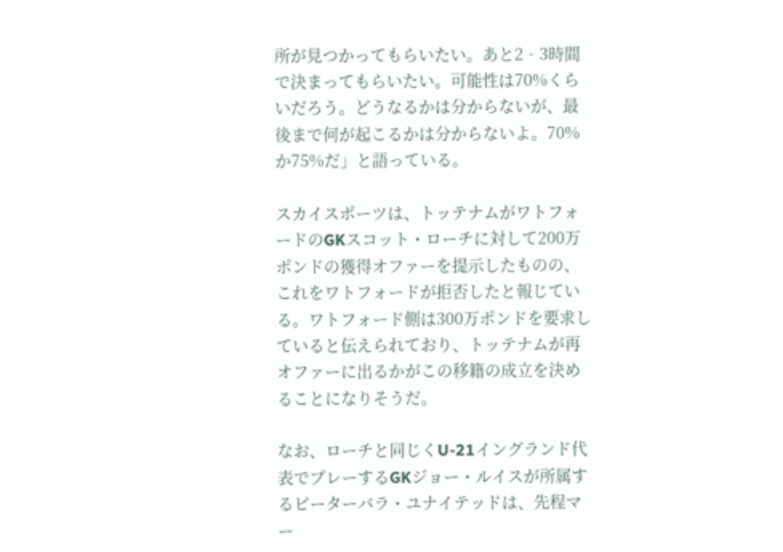所が見つかってもらいたい。あと2‐3時間で決まってもらいたい。可能性は70%くらいだろう。どうなるかは分からないが、最後まで何が起こるかは分からないよ。70%か75%だ」と語っている。

スカイスポーツは、トッテナムがワトフォードのGKスコット・ローチに対して200万ポンドの獲得オファーを提示したものの、これをワトフォードが拒否したと報じている。ワトフォード側は300万ポンドを要求していると伝えられており、トッテナムが再オファーに出るかがこの移籍の成立を決めることになりそうだ。

なお、ローチと同じくU‐21イングランド代表でプレーするGKジョー・ルイスが所属するピーターバラ・ユナイテッドは、先程マー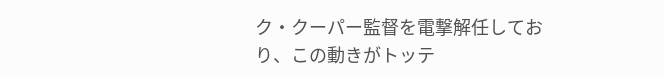ク・クーパー監督を電撃解任しており、この動きがトッテ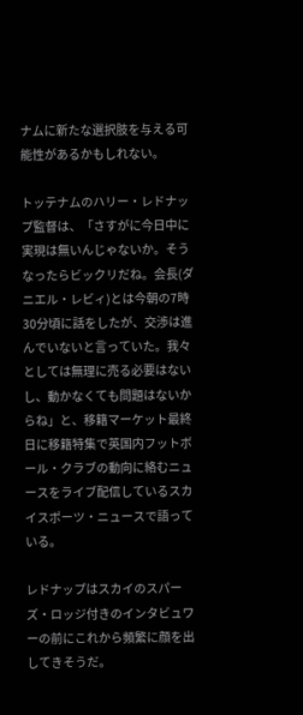ナムに新たな選択肢を与える可能性があるかもしれない。

トッテナムのハリー・レドナップ監督は、「さすがに今日中に実現は無いんじゃないか。そうなったらビックリだね。会長(ダニエル・レビィ)とは今朝の7時30分頃に話をしたが、交渉は進んでいないと言っていた。我々としては無理に売る必要はないし、動かなくても問題はないからね」と、移籍マーケット最終日に移籍特集で英国内フットボール・クラブの動向に絡むニュースをライブ配信しているスカイスポーツ・ニュースで語っている。

レドナップはスカイのスパーズ・ロッジ付きのインタビュワーの前にこれから頻繁に顔を出してきそうだ。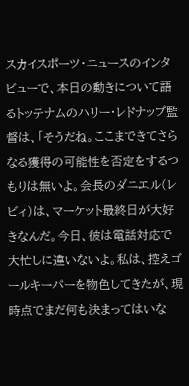スカイスポーツ・ニュースのインタビューで、本日の動きについて語るトッテナムのハリー・レドナップ監督は、「そうだね。ここまできてさらなる獲得の可能性を否定をするつもりは無いよ。会長のダニエル(レビィ)は、マーケット最終日が大好きなんだ。今日、彼は電話対応で大忙しに違いないよ。私は、控えゴールキーパーを物色してきたが、現時点でまだ何も決まってはいな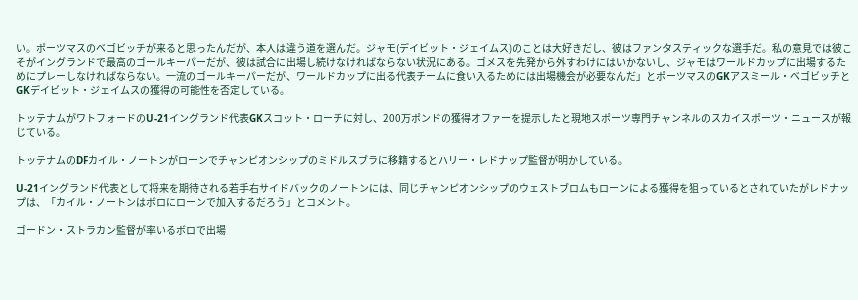い。ポーツマスのベゴビッチが来ると思ったんだが、本人は違う道を選んだ。ジャモ(デイビット・ジェイムス)のことは大好きだし、彼はファンタスティックな選手だ。私の意見では彼こそがイングランドで最高のゴールキーパーだが、彼は試合に出場し続けなければならない状況にある。ゴメスを先発から外すわけにはいかないし、ジャモはワールドカップに出場するためにプレーしなければならない。一流のゴールキーパーだが、ワールドカップに出る代表チームに食い入るためには出場機会が必要なんだ」とポーツマスのGKアスミール・ベゴビッチとGKデイビット・ジェイムスの獲得の可能性を否定している。

トッテナムがワトフォードのU‐21イングランド代表GKスコット・ローチに対し、200万ポンドの獲得オファーを提示したと現地スポーツ専門チャンネルのスカイスポーツ・ニュースが報じている。

トッテナムのDFカイル・ノートンがローンでチャンピオンシップのミドルスブラに移籍するとハリー・レドナップ監督が明かしている。

U‐21イングランド代表として将来を期待される若手右サイドバックのノートンには、同じチャンピオンシップのウェストブロムもローンによる獲得を狙っているとされていたがレドナップは、「カイル・ノートンはボロにローンで加入するだろう」とコメント。

ゴードン・ストラカン監督が率いるボロで出場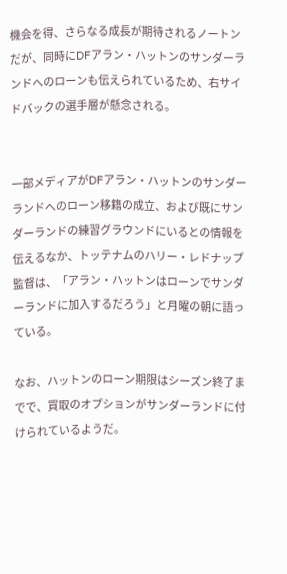機会を得、さらなる成長が期待されるノートンだが、同時にDFアラン・ハットンのサンダーランドへのローンも伝えられているため、右サイドバックの選手層が懸念される。


一部メディアがDFアラン・ハットンのサンダーランドへのローン移籍の成立、および既にサンダーランドの練習グラウンドにいるとの情報を伝えるなか、トッテナムのハリー・レドナップ監督は、「アラン・ハットンはローンでサンダーランドに加入するだろう」と月曜の朝に語っている。

なお、ハットンのローン期限はシーズン終了までで、買取のオプションがサンダーランドに付けられているようだ。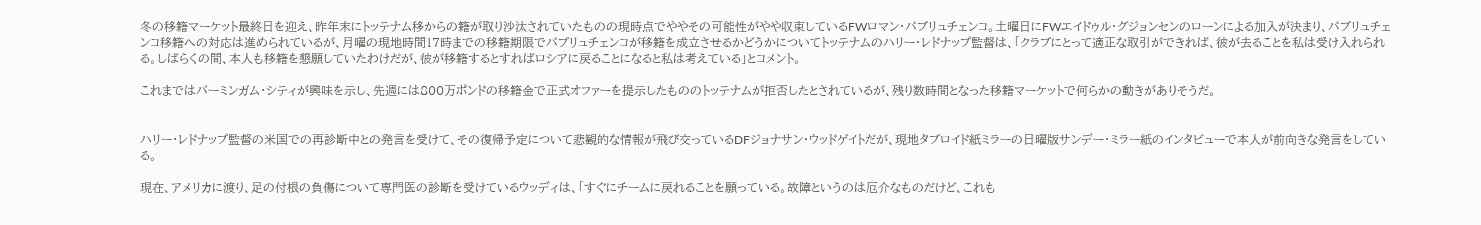冬の移籍マーケット最終日を迎え、昨年末にトッテナム移からの籍が取り沙汰されていたものの現時点でややその可能性がやや収束しているFWロマン・パブリュチェンコ。土曜日にFWエイドゥル・グジョンセンのローンによる加入が決まり、パブリュチェンコ移籍への対応は進められているが、月曜の現地時間17時までの移籍期限でパブリュチェンコが移籍を成立させるかどうかについてトッテナムのハリー・レドナップ監督は、「クラブにとって適正な取引ができれば、彼が去ることを私は受け入れられる。しばらくの間、本人も移籍を懇願していたわけだが、彼が移籍するとすればロシアに戻ることになると私は考えている」とコメント。

これまではバーミンガム・シティが興味を示し、先週には800万ポンドの移籍金で正式オファーを提示したもののトッテナムが拒否したとされているが、残り数時間となった移籍マーケットで何らかの動きがありそうだ。


ハリー・レドナップ監督の米国での再診断中との発言を受けて、その復帰予定について悲観的な情報が飛び交っているDFジョナサン・ウッドゲイトだが、現地タブロイド紙ミラーの日曜版サンデー・ミラー紙のインタビューで本人が前向きな発言をしている。

現在、アメリカに渡り、足の付根の負傷について専門医の診断を受けているウッディは、「すぐにチームに戻れることを願っている。故障というのは厄介なものだけど、これも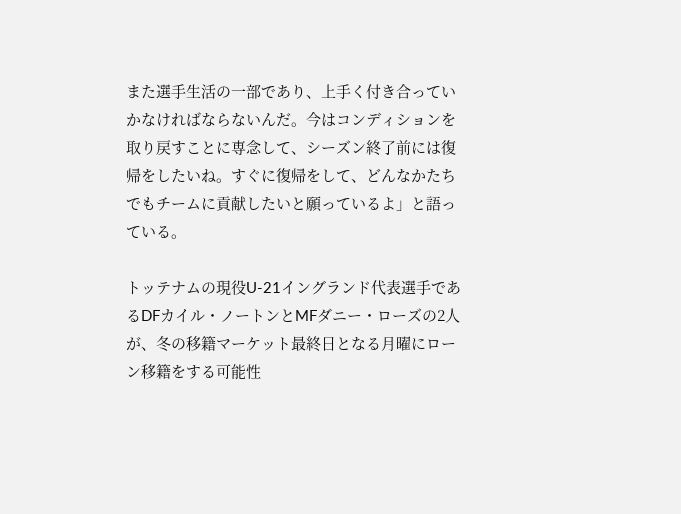また選手生活の一部であり、上手く付き合っていかなければならないんだ。今はコンディションを取り戻すことに専念して、シーズン終了前には復帰をしたいね。すぐに復帰をして、どんなかたちでもチームに貢献したいと願っているよ」と語っている。

トッテナムの現役U‐21イングランド代表選手であるDFカイル・ノートンとMFダニー・ローズの2人が、冬の移籍マーケット最終日となる月曜にローン移籍をする可能性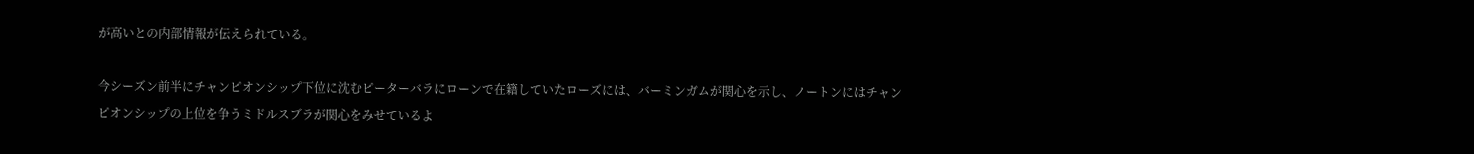が高いとの内部情報が伝えられている。

今シーズン前半にチャンピオンシップ下位に沈むピーターバラにローンで在籍していたローズには、バーミンガムが関心を示し、ノートンにはチャンピオンシップの上位を争うミドルスブラが関心をみせているよ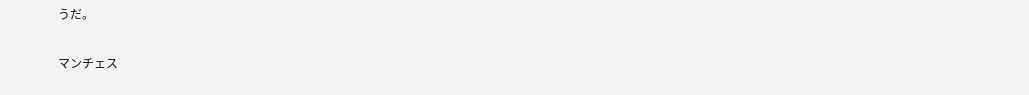うだ。

マンチェス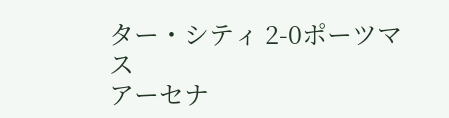ター・シティ 2-0ポーツマス
アーセナ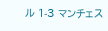ル 1-3 マンチェス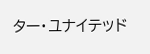ター・ユナイテッド